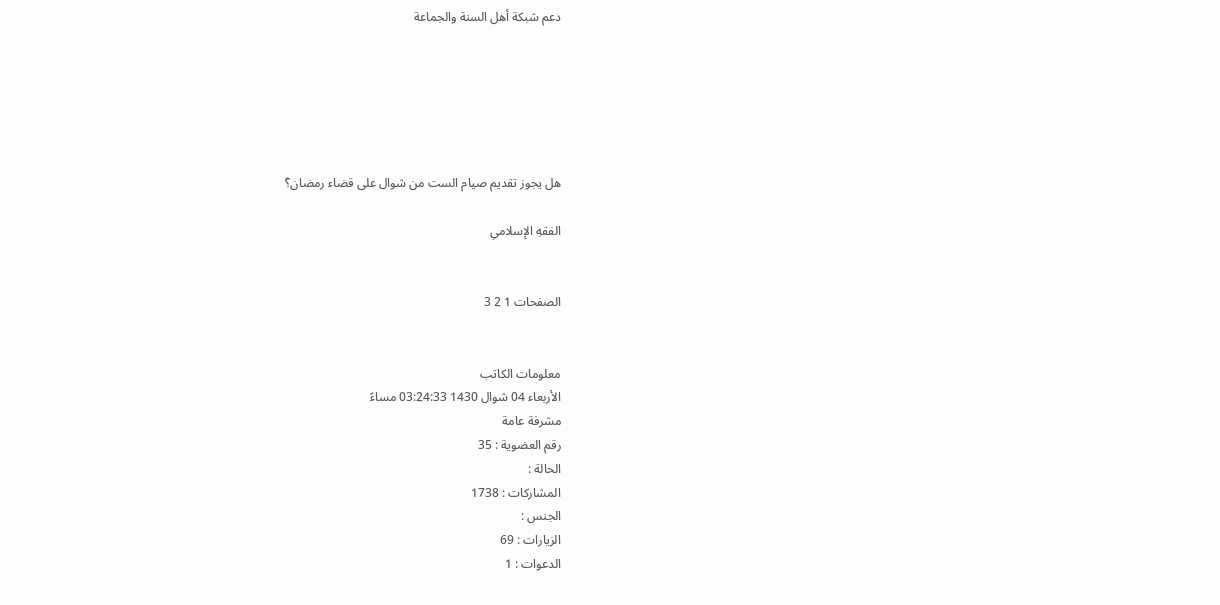دعم شبكة أهل السنة والجماعة






هل يجوز تقديم صيام الست من شوال على قضاء رمضان؟ً

الفقهِ الإسلامىِ


الصفحات 1 2 3


معلومات الكاتب
الأربعاء 04 شوال 1430 03:24:33 مساءً
مشرفة عامة
رقم العضوية : 35
الحالة :
المشاركات : 1738
الجنس :
الزيارات : 69
الدعوات : 1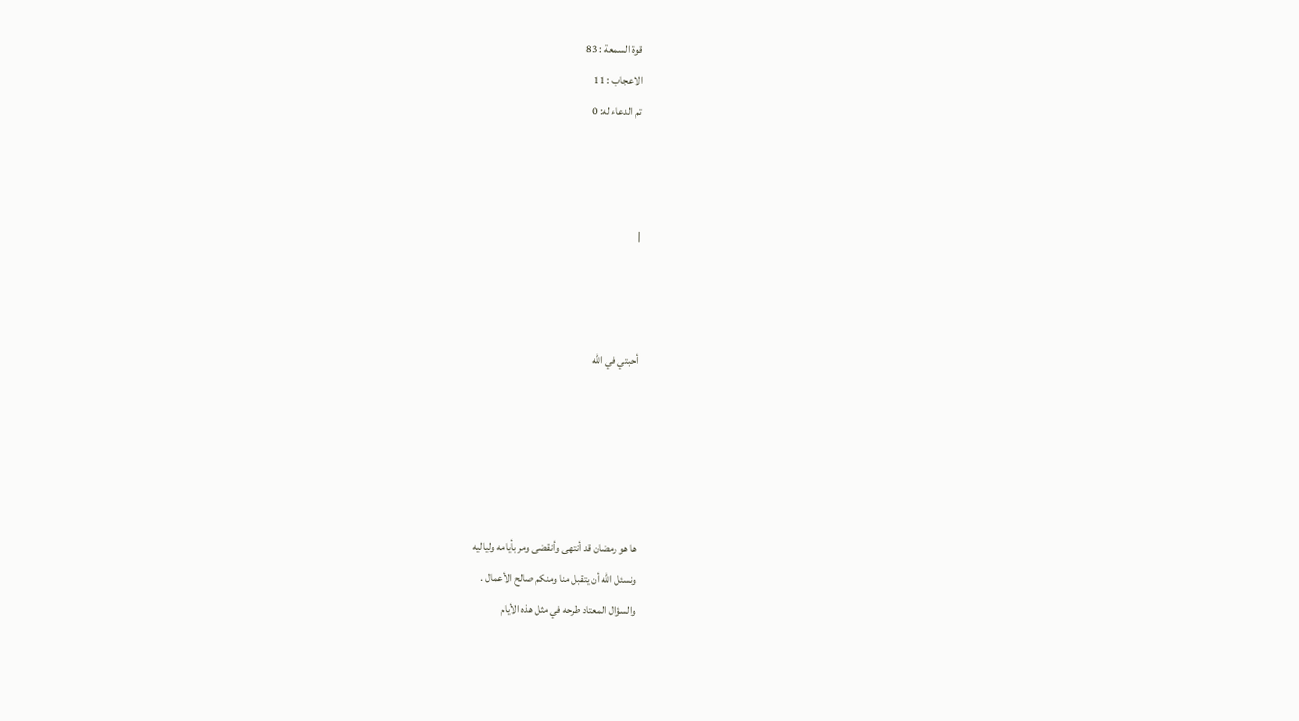قوة السمعة : 83
الاعجاب : 11
تم الدعاء له: 0



|



أحبتي في الله





ها هو رمضان قد أنتهى وأنقضى ومر بأيامه ولياليه
ونسئل الله أن يتقبل منا ومنكم صالح الأعمال .
والسؤال المعتاد طرحه في مثل هذه الأيام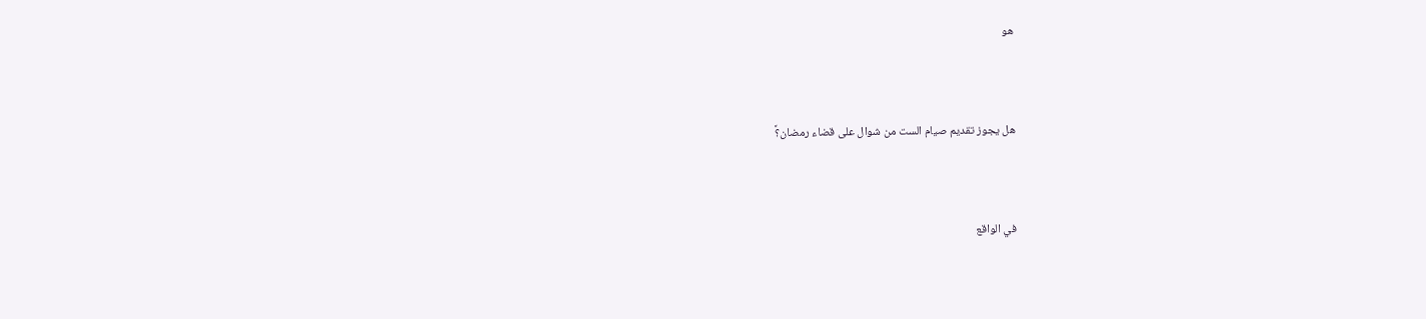هو



هل يجوز تقديم صيام الست من شوال على قضاء رمضان؟ً



في الواقع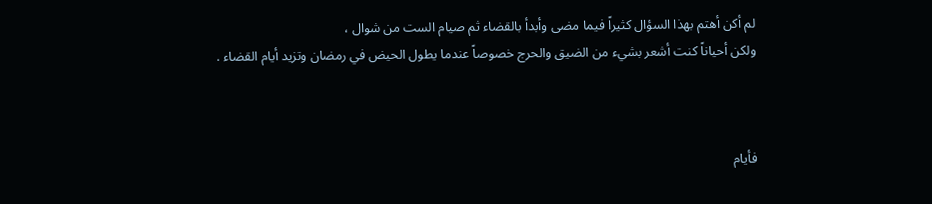لم أكن أهتم بهذا السؤال كثيراً فيما مضى وأبدأ بالقضاء ثم صيام الست من شوال ،
ولكن أحياناً كنت أشعر بشيء من الضيق والحرج خصوصاً عندما يطول الحيض في رمضان وتزيد أيام القضاء .



فأيام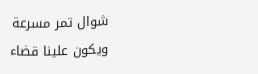شوال تمر مسرعة
ويكون علينا قضاء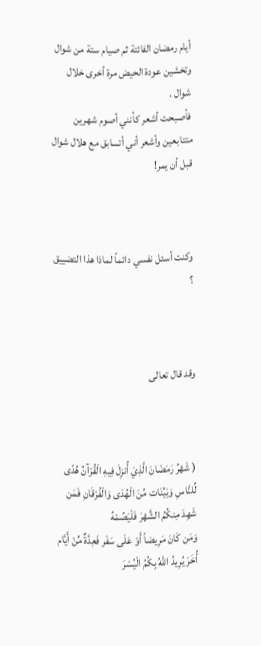أيام رمضان الفائتة ثم صيام ستة من شوال وتخشين عودة الحيض مرة أخرى خلال شوال .
فأصبحت أشعر كأنني أصوم شهرين متتابعين وأشعر أني أتسابق مع هلال شوال قبل أن يمر!



وكنت أسئل نفسي دائماً لماذا هذا التضييق ؟



وقد قال تعالى



( شَهْرُ رَمَضَانَ الَّذِيَ أُنزِلَ فِيهِ الْقُرْآنُ هُدًى لِّلنَّاسِ وَبَيِّنَات مِّنَ الْهُدَى وَالْفُرْقَانِ فَمَن شَهِدَ مِنكُمُ الشَّهْرَ فَلْيَصُمْهُ
وَمَن كَانَ مَرِيضاً أَوْ عَلَى سَفَر فَعِدَّةٌ مِّنْ أَيَّام أُخَرَ يُرِيدُ اللّهُ بِكُمُ الْيُسْرَ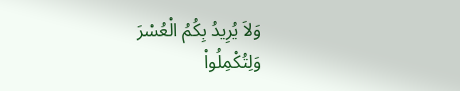وَلاَ يُرِيدُ بِكُمُ الْعُسْرَ وَلِتُكْمِلُواْ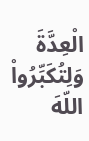الْعِدَّةَ وَلِتُكَبِّرُواْ اللّهَ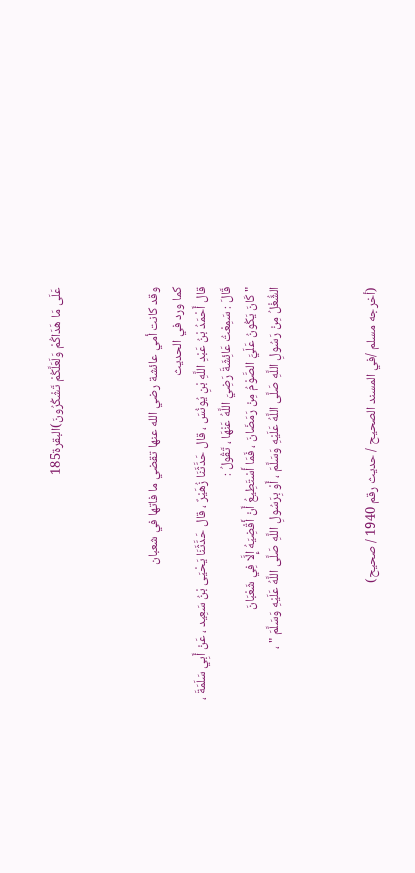عَلَى مَا هَدَاكُمْ وَلَعَلَّكُمْ تَشْكُرُونَ)البقرة185



وقد كانت أمي عائشة رضي الله عنها تقضي ما فاتها في شعبان
كما ورد في الحديث
قال أَحْمَدُ بْنُ عَبْدِ اللَّهِ بْنِ يُونُسَ ، قال حَدَّثَنَا زُهَيْرٌ ، قال حَدَّثَنَا يَحْيَى بْنُ سَعِيد ، عَنْ أَبِي سَلَمَةَ ،
قَالَ : سَمِعْتُ عَائِشَةَ رَضِيَ اللَّهُ عَنْهَا ، تَقُولُ :
" كَانَ يَكُونُ عَلَيَّ الصَّوْمُ مِنْ رَمَضَانَ ، فَمَا أَسْتَطِيعُ أَنْ أَقْضِيَهُ إِلَّا فِي شَعْبَانَ
الشُّغْلُ مِنْ رَسُولِ اللَّهِ صَلَّى اللَّهُ عَلَيْهِ وَسَلَّمَ ، أَوْ بِرَسُولِ اللَّهِ صَلَّى اللَّهُ عَلَيْهِ وَسَلَّمَ " ،



(أخرجه مسلم /في المسند الصحيح / حديث رقم 1940 / صحيح)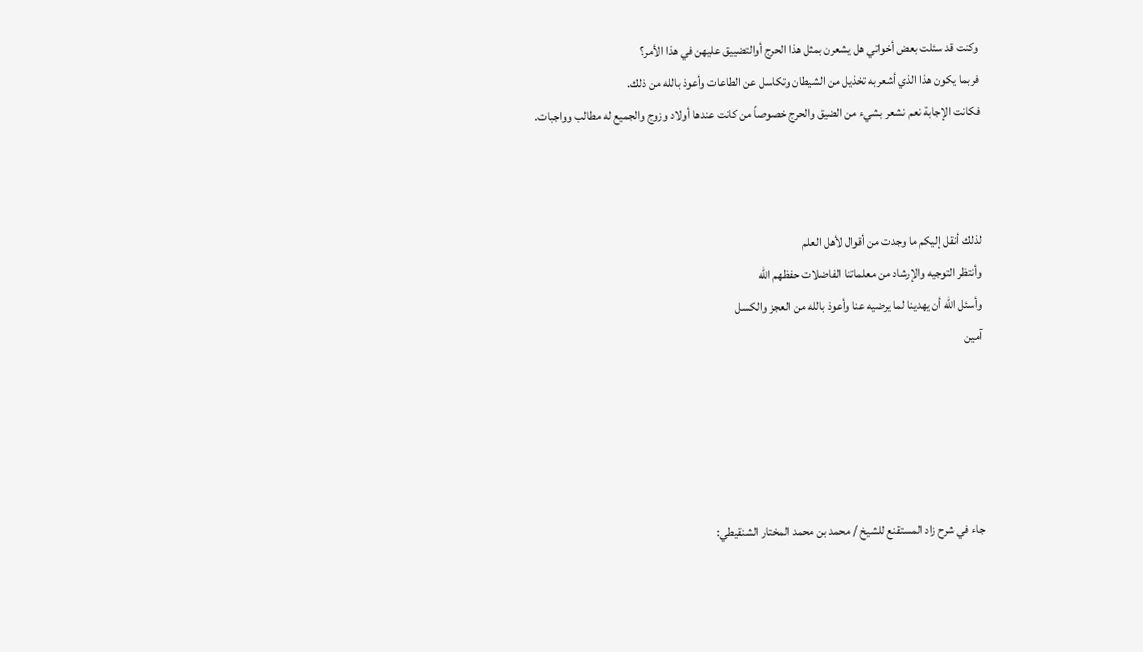وكنت قد سئلت بعض أخواتي هل يشعرن بمثل هذا الحرج أوالتضييق عليهن في هذا الأمر؟
فربما يكون هذا الذي أشعربه تخذيل من الشيطان وتكاسل عن الطاعات وأعوذ بالله من ذلك.
فكانت الإجابة نعم نشعر بشيء من الضيق والحرج خصوصاً من كانت عندها أولاد وزوج والجميع له مطالب وواجبات.



لذلك أنقل إليكم ما وجدت من أقوال لأهل العلم
وأنتظر التوجيه والإرشاد من معلماتنا الفاضلات حفظهم الله
وأسئل الله أن يهدينا لما يرضيه عنا وأعوذ بالله من العجز والكسل
آمين





جاء في شرح زاد المستقنع للشيخ / محمد بن محمد المختار الشنقيطي: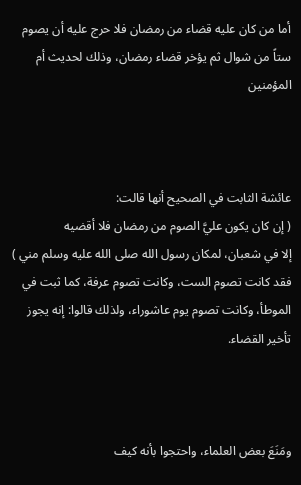أما من كان عليه قضاء من رمضان فلا حرج عليه أن يصوم ستاً من شوال ثم يؤخر قضاء رمضان، وذلك لحديث أم المؤمنين



عائشة الثابت في الصحيح أنها قالت:
( إن كان يكون عليَّ الصوم من رمضان فلا أقضيه
إلا في شعبان، لمكان رسول الله صلى الله عليه وسلم مني )
فقد كانت تصوم الست، وكانت تصوم عرفة، كما ثبت في الموطأ، وكانت تصوم يوم عاشوراء، ولذلك قالوا: إنه يجوز تأخير القضاء.



ومَنَعَ بعض العلماء، واحتجوا بأنه كيف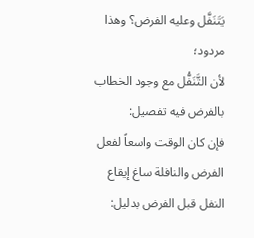يَتَنَفَّل وعليه الفرض؟ وهذا مردود؛
لأن التَّنَفُّل مع وجود الخطاب بالفرض فيه تفصيل:
فإن كان الوقت واسعاً لفعل الفرض والنافلة ساغ إيقاع النفل قبل الفرض بدليل: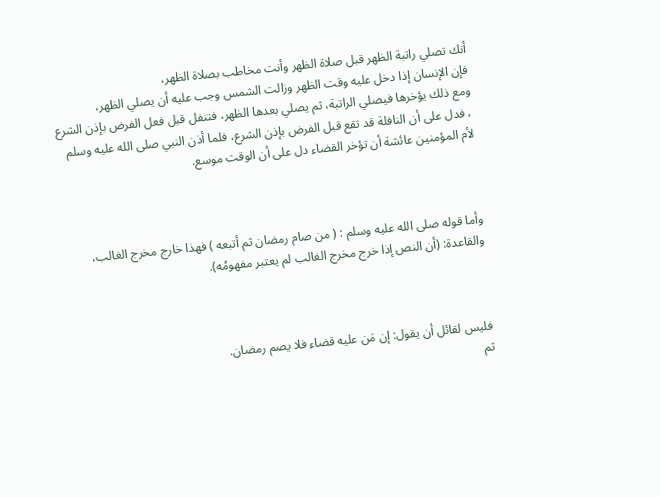أنك تصلي راتبة الظهر قبل صلاة الظهر وأنت مخاطب بصلاة الظهر،
فإن الإنسان إذا دخل عليه وقت الظهر وزالت الشمس وجب عليه أن يصلي الظهر،
ومع ذلك يؤخرها فيصلي الراتبة، ثم يصلي بعدها الظهر، فتنفل قبل فعل الفرض بإذن الشرع
، فدل على أن النافلة قد تقع قبل الفرض بإذن الشرع، فلما أذن النبي صلى الله عليه وسلم
لأم المؤمنين عائشة أن تؤخر القضاء دل على أن الوقت موسع.



وأما قوله صلى الله عليه وسلم : ( من صام رمضان ثم أتبعه ) فهذا خارج مخرج الغالب،
والقاعدة: (أن النص إذا خرج مخرج الغالب لم يعتبر مفهومُه).



فليس لقائل أن يقول: إن مَن عليه قضاء فلا يصم رمضان.
ثم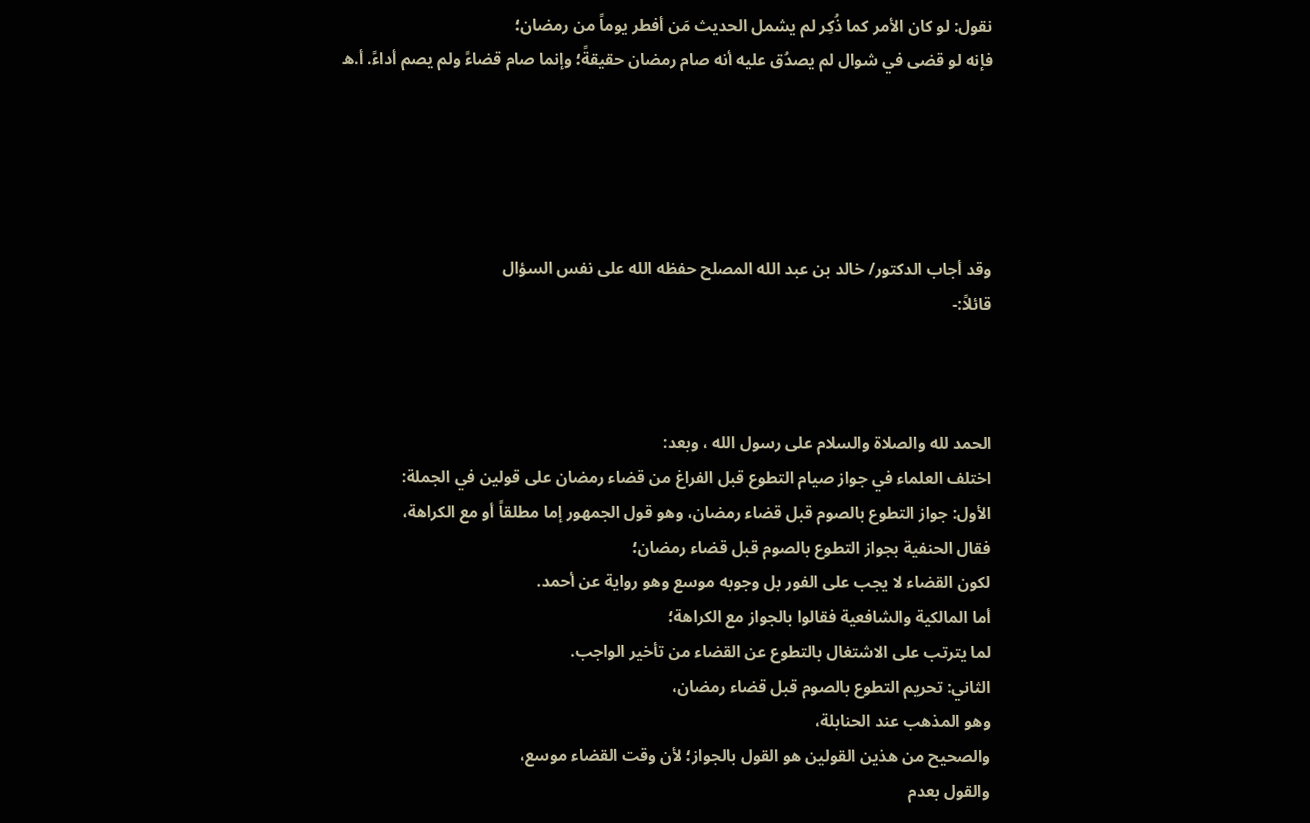نقول: لو كان الأمر كما ذُكِر لم يشمل الحديث مَن أفطر يوماً من رمضان؛
فإنه لو قضى في شوال لم يصدُق عليه أنه صام رمضان حقيقةً؛ وإنما صام قضاءً ولم يصم أداءً. أ.ه





وقد أجاب الدكتور/ خالد بن عبد الله المصلح حفظه الله على نفس السؤال
قائلاً:-



الحمد لله والصلاة والسلام على رسول الله ، وبعد:
اختلف العلماء في جواز صيام التطوع قبل الفراغ من قضاء رمضان على قولين في الجملة:
الأول: جواز التطوع بالصوم قبل قضاء رمضان، وهو قول الجمهور إما مطلقاً أو مع الكراهة،
فقال الحنفية بجواز التطوع بالصوم قبل قضاء رمضان؛
لكون القضاء لا يجب على الفور بل وجوبه موسع وهو رواية عن أحمد.
أما المالكية والشافعية فقالوا بالجواز مع الكراهة؛
لما يترتب على الاشتغال بالتطوع عن القضاء من تأخير الواجب.
الثاني: تحريم التطوع بالصوم قبل قضاء رمضان،
وهو المذهب عند الحنابلة،
والصحيح من هذين القولين هو القول بالجواز؛ لأن وقت القضاء موسع،
والقول بعدم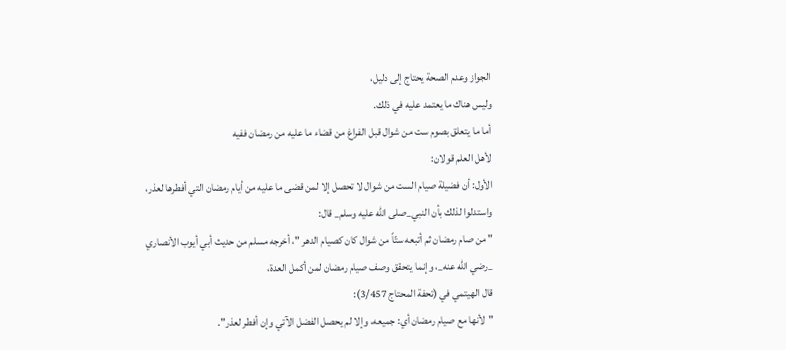الجواز وعدم الصحة يحتاج إلى دليل،
وليس هناك ما يعتمد عليه في ذلك.
أما ما يتعلق بصوم ست من شوال قبل الفراغ من قضاء ما عليه من رمضان ففيه
لأهل العلم قولان:
الأول: أن فضيلة صيام الست من شوال لا تحصل إلا لمن قضى ما عليه من أيام رمضان التي أفطرها لعذر،
واستدلوا لذلك بأن النبي_صلى الله عليه وسلم_ قال:
" من صام رمضان ثم أتبعه ستّاً من شوال كان كصيام الدهر "، أخرجه مسلم من حديث أبي أيوب الأنصاري
_رضي الله عنه_، وإنما يتحقق وصف صيام رمضان لمن أكمل العدة،
قال الهيتمي في (تحفة المحتاج 3/457):
"لأنها مع صيام رمضان أي: جميعه، وإلا لم يحصل الفضل الآتي وإن أفطر لعذر".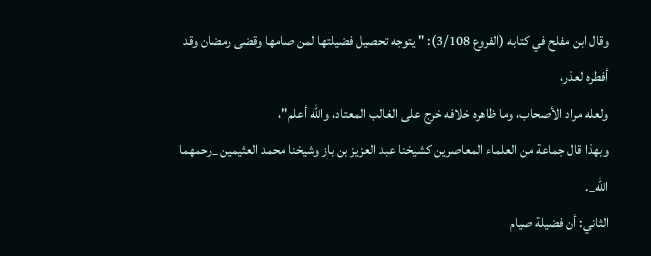وقال ابن مفلح في كتابه (الفروع 3/108): " يتوجه تحصيل فضيلتها لمن صامها وقضى رمضان وقد أفطره لعذر،
ولعله مراد الأصحاب، وما ظاهره خلافه خرج على الغالب المعتاد، والله أعلم"،
وبهذا قال جماعة من العلماء المعاصرين كشيخنا عبد العزيز بن باز وشيخنا محمد العثيمين _رحمهما الله_.
الثاني: أن فضيلة صيام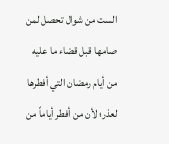الست من شوال تحصل لمن صامها قبل قضاء ما عليه
من أيام رمضان التي أفطرها لعذر؛ لأن من أفطر أياماً من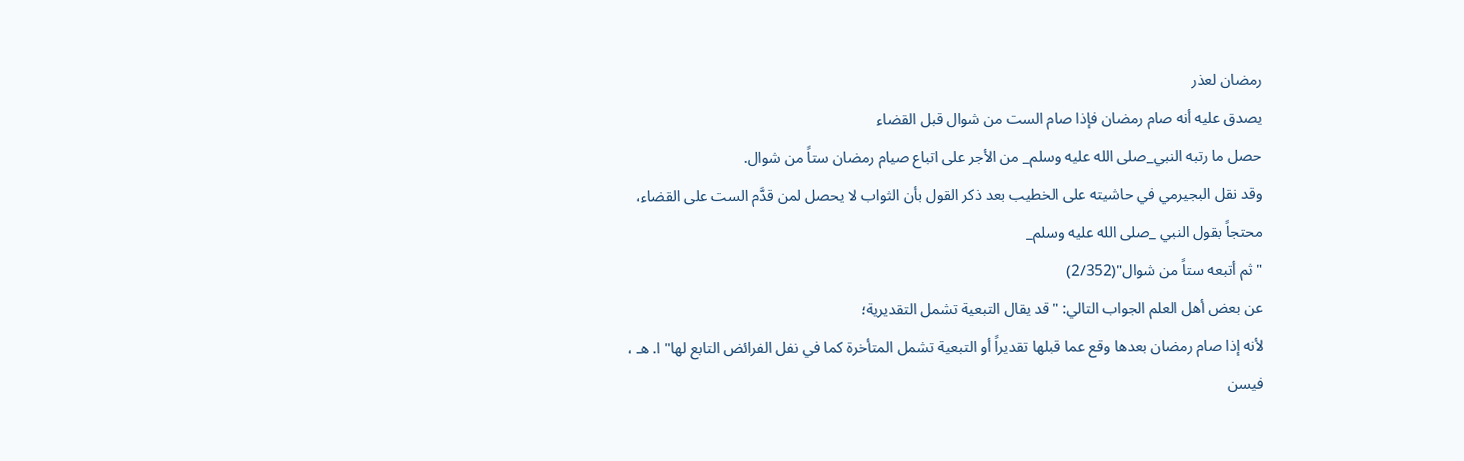رمضان لعذر
يصدق عليه أنه صام رمضان فإذا صام الست من شوال قبل القضاء
حصل ما رتبه النبي_صلى الله عليه وسلم_ من الأجر على اتباع صيام رمضان ستاً من شوال.
وقد نقل البجيرمي في حاشيته على الخطيب بعد ذكر القول بأن الثواب لا يحصل لمن قدَّم الست على القضاء،
محتجاً بقول النبي _صلى الله عليه وسلم_
" ثم أتبعه ستاً من شوال"(2/352)
عن بعض أهل العلم الجواب التالي: "قد يقال التبعية تشمل التقديرية؛
لأنه إذا صام رمضان بعدها وقع عما قبلها تقديراً أو التبعية تشمل المتأخرة كما في نفل الفرائض التابع لها" ا. هـ ،
فيسن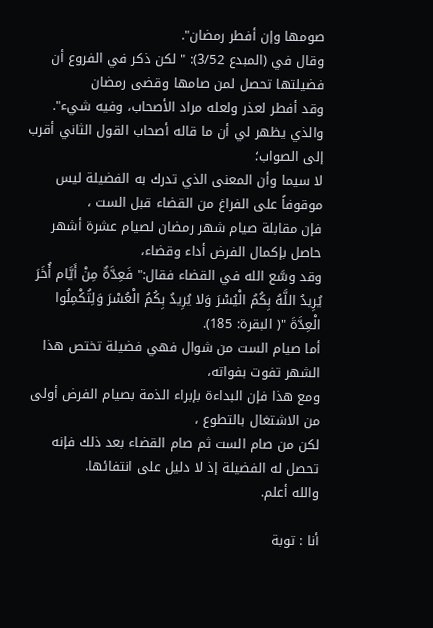صومها وإن أفطر رمضان".
وقال في (المبدع 3/52): " لكن ذكر في الفروع أن فضيلتها تحصل لمن صامها وقضى رمضان
وقد أفطر لعذر ولعله مراد الأصحاب، وفيه شيء".
والذي يظهر لي أن ما قاله أصحاب القول الثاني أقرب إلى الصواب؛
لا سيما وأن المعنى الذي تدرك به الفضيلة ليس موقوفاً على الفراغ من القضاء قبل الست ،
فإن مقابلة صيام شهر رمضان لصيام عشرة أشهر حاصل بإكمال الفرض أداء وقضاء،
وقد وسَّع الله في القضاء فقال:" فَعِدَّةٌ مِنْ أَيَّام أُخَرَ يُرِيدُ اللَّهُ بِكُمُ الْيُسْرَ وَلا يُرِيدُ بِكُمُ الْعُسْرَ وَلِتُكْمِلُوا الْعِدَّةَ "( البقرة: 185).
أما صيام الست من شوال فهي فضيلة تختص هذا الشهر تفوت بفواته،
ومع هذا فإن البداءة بإبراء الذمة بصيام الفرض أولى من الاشتغال بالتطوع ،
لكن من صام الست ثم صام القضاء بعد ذلك فإنه تحصل له الفضيلة إذ لا دليل على انتفائها.
والله أعلم.

أنا : توبة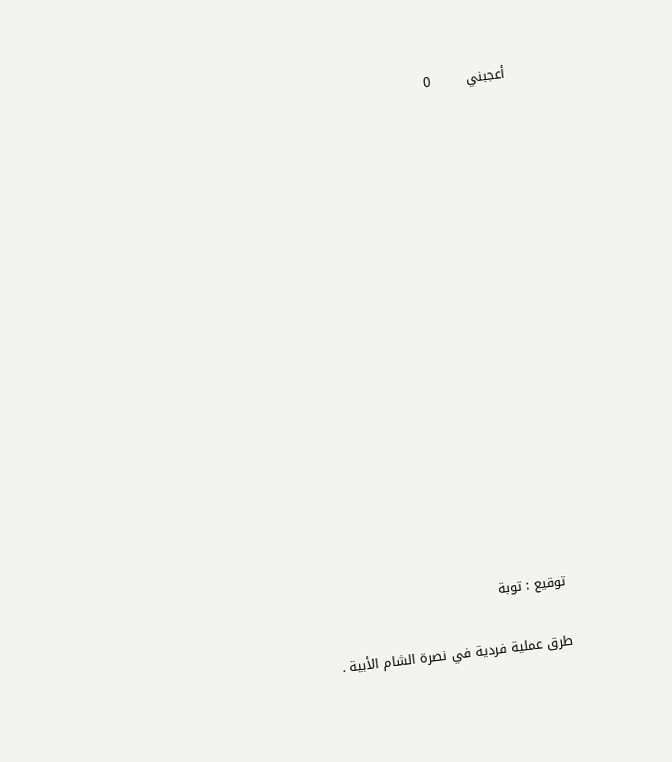أعجبني        0
















توقيع : توبة

طرق عملية فردية في نصرة الشام الأبية .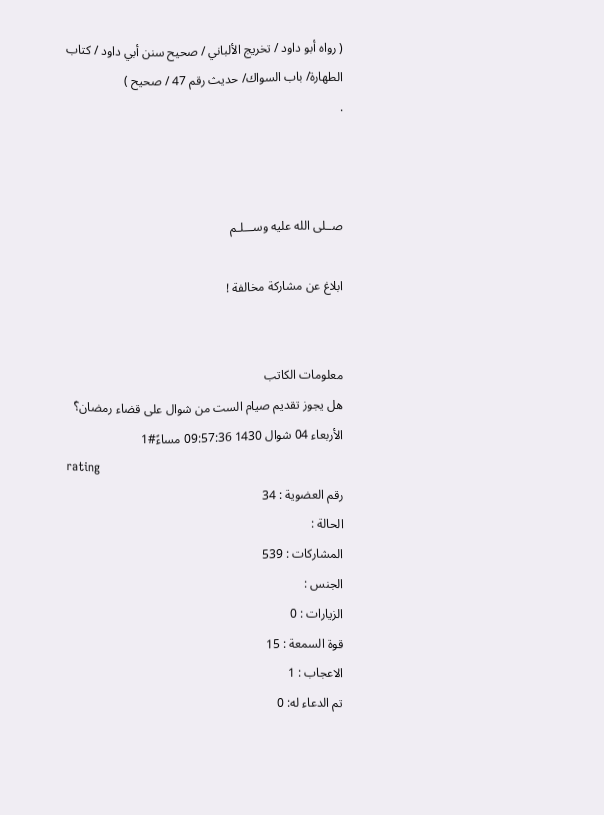( رواه أبو داود / تخريج الألباني / صحيح سنن أبي داود / كتاب
الطهارة/ باب السواك/ حديث رقم 47 / صحيح )
.



صــلى الله عليه وســـلـم

ابلاغ عن مشاركة مخالفة !


معلومات الكاتب
هل يجوز تقديم صيام الست من شوال على قضاء رمضان؟ً
الأربعاء 04 شوال 1430 09:57:36 مساءً#1
rating
رقم العضوية : 34
الحالة :
المشاركات : 539
الجنس :
الزيارات : 0
قوة السمعة : 15
الاعجاب : 1
تم الدعاء له: 0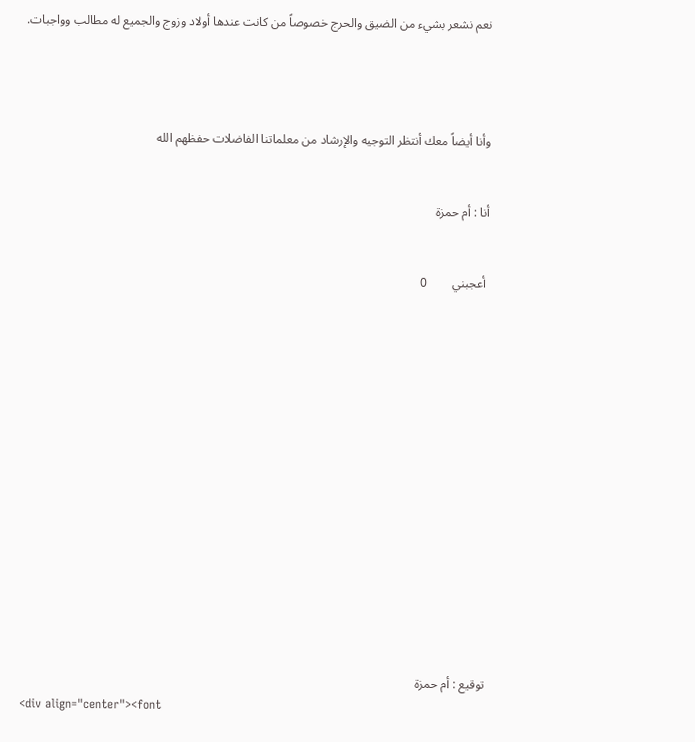نعم نشعر بشيء من الضيق والحرج خصوصاً من كانت عندها أولاد وزوج والجميع له مطالب وواجبات.




وأنا أيضاً معك أنتظر التوجيه والإرشاد من معلماتنا الفاضلات حفظهم الله


أنا : أم حمزة


 أعجبني        0
















توقيع : أم حمزة
<div align="center"><font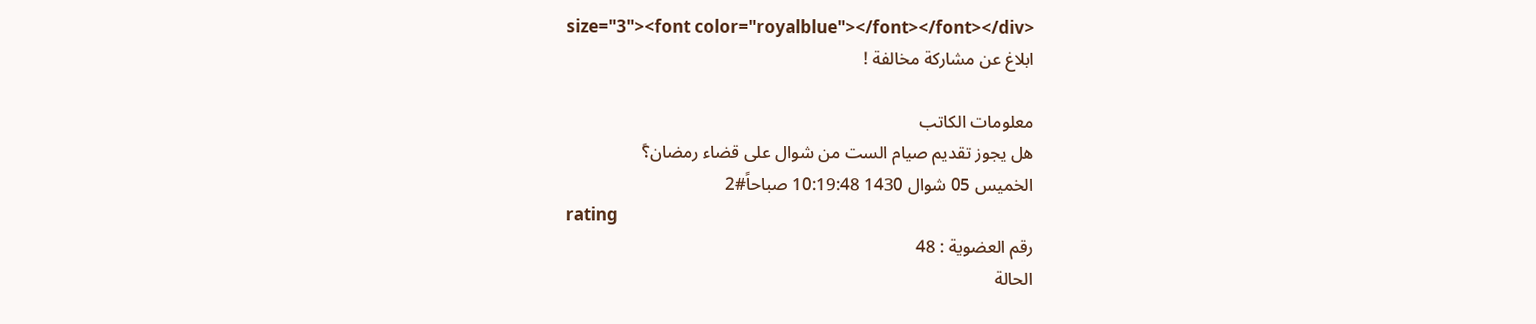size="3"><font color="royalblue"></font></font></div>
ابلاغ عن مشاركة مخالفة !

معلومات الكاتب
هل يجوز تقديم صيام الست من شوال على قضاء رمضان؟ً
الخميس 05 شوال 1430 10:19:48 صباحاً#2
rating
رقم العضوية : 48
الحالة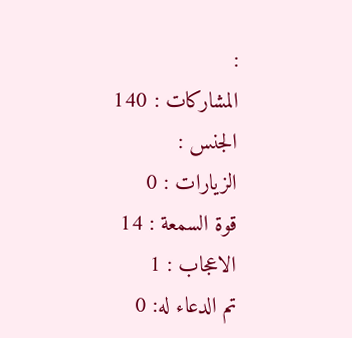:
المشاركات : 140
الجنس :
الزيارات : 0
قوة السمعة : 14
الاعجاب : 1
تم الدعاء له: 0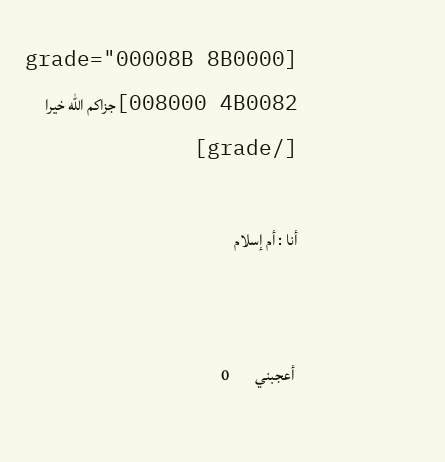[grade="00008B 8B0000 008000 4B0082]جزاكم الله خيرا [/grade]

أنا : أم إسلام


 أعجبني        0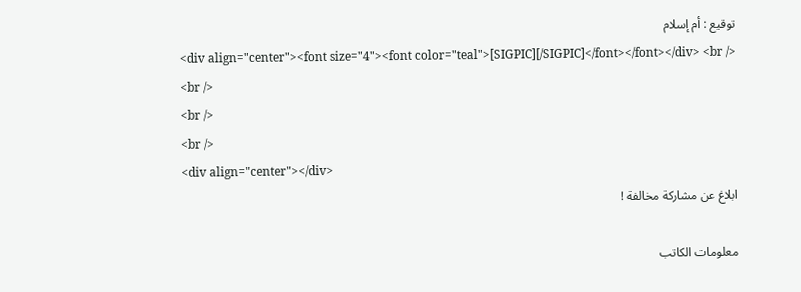توقيع : أم إسلام
<div align="center"><font size="4"><font color="teal">[SIGPIC][/SIGPIC]</font></font></div> <br />
<br />
<br />
<br />
<div align="center"></div>
ابلاغ عن مشاركة مخالفة !

معلومات الكاتب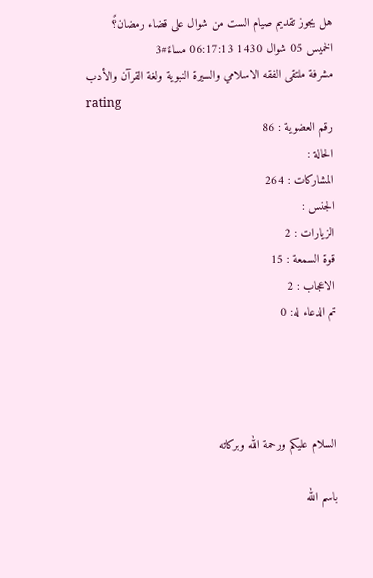هل يجوز تقديم صيام الست من شوال على قضاء رمضان؟ً
الخميس 05 شوال 1430 06:17:13 مساءً#3
مشرفة ملتقى الفقه الاسلامي والسيرة النبوية ولغة القرآن والأدب
rating
رقم العضوية : 86
الحالة :
المشاركات : 264
الجنس :
الزيارات : 2
قوة السمعة : 15
الاعجاب : 2
تم الدعاء له: 0




السلام عليكم ورحمة الله وبركاته

باسم الله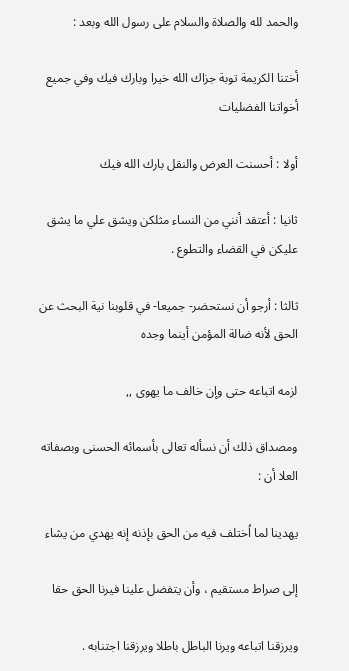والحمد لله والصلاة والسلام على رسول الله وبعد :

أختنا الكريمة توبة جزاك الله خيرا وبارك فيك وفي جميع أخواتنا الفضليات

أولا : أحسنت العرض والنقل بارك الله فيك

ثانيا : أعتقد أنني من النساء مثلكن ويشق علي ما يشق عليكن في القضاء والتطوع .

ثالثا : أرجو أن نستحضر- جميعا- في قلوبنا نية البحث عن الحق لأنه ضالة المؤمن أينما وجده

لزمه اتباعه حتى وإن خالف ما يهوى ,,

ومصداق ذلك أن نسأله تعالى بأسمائه الحسنى وبصفاته العلا أن :

يهدينا لما اُختلف فيه من الحق بإذنه إنه يهدي من يشاء

إلى صراط مستقيم ، وأن يتفضل علينا فيرنا الحق حقا

ويرزقنا اتباعه ويرنا الباطل باطلا ويرزقنا اجتنابه .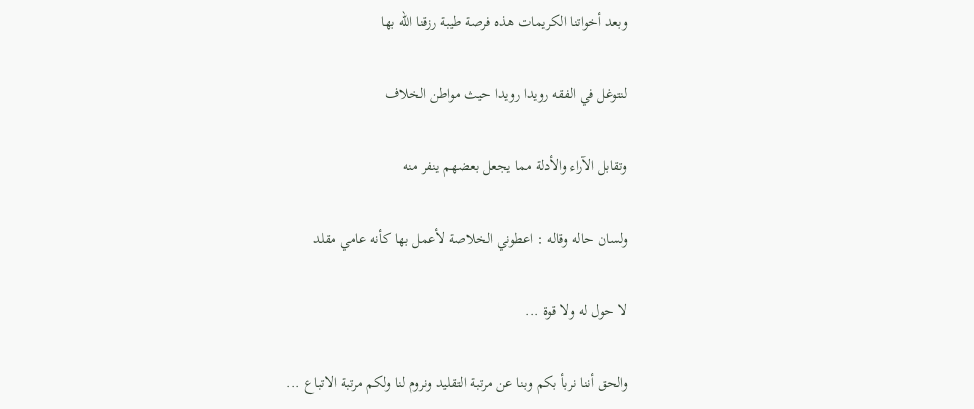وبعد أخواتنا الكريمات هذه فرصة طيبة رزقنا الله بها

لنتوغل في الفقه رويدا رويدا حيث مواطن الخلاف

وتقابل الآراء والأدلة مما يجعل بعضهم ينفر منه

ولسان حاله وقاله : اعطوني الخلاصة لأعمل بها كأنه عامي مقلد

لا حول له ولا قوة ...

والحق أننا نربأ بكم وبنا عن مرتبة التقليد ونروم لنا ولكم مرتبة الاتباع ...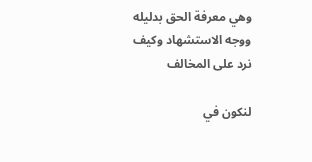وهي معرفة الحق بدليله ووجه الاستشهاد وكيف نرد على المخالف

لنكون في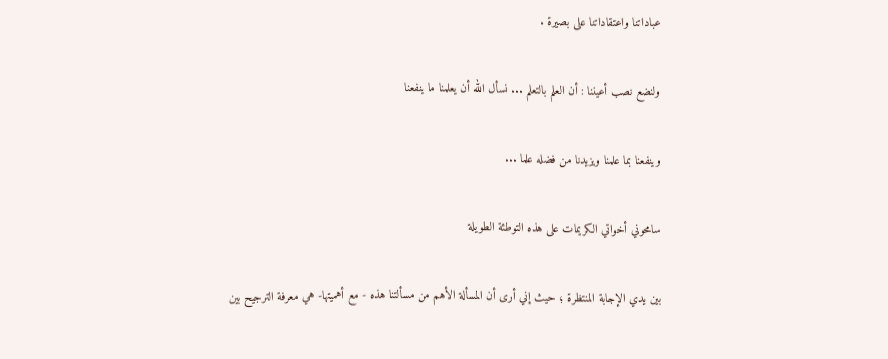عباداتنا واعتقاداتنا على بصيرة .

ولنضع نصب أعيننا : أن العلم بالتعلم ... نسأل الله أن يعلمنا ما ينفعنا

وينفعنا بما علمنا ويزيدنا من فضله علما ...

سامحوني أخواتي الكريمات على هذه التوطئة الطويلة

بين يدي الإجابة المنتظرة ؛ حيث إني أرى أن المسألة الأهم من مسألتنا هذه - مع أهميتها- هي معرفة الترجيح بين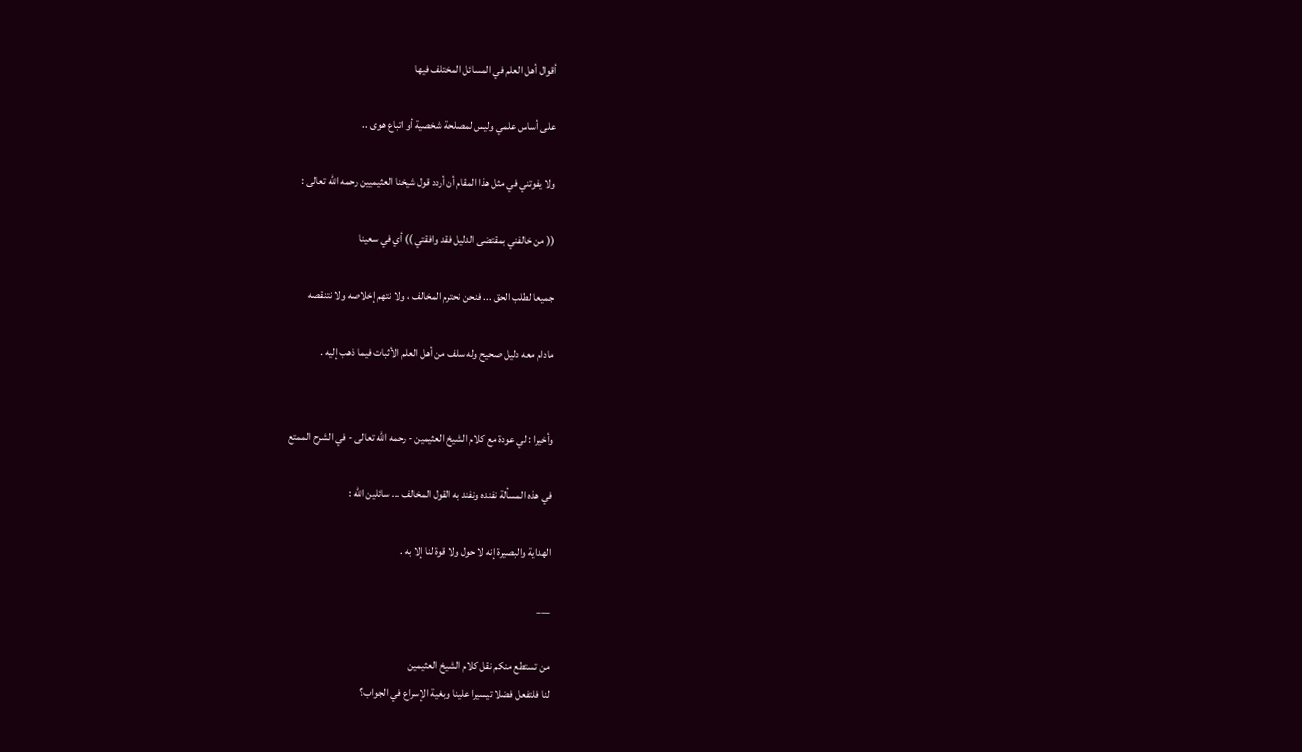أقوال أهل العلم في المسائل المختلف فيها

على أساس علمي وليس لمصلحة شخصية أو اتباع هوى ..

ولا يفوتني في مثل هذا المقام أن أردد قول شيخنا العثيميين رحمه الله تعالى :

(( من خالفني بمقتضى الدليل فقد وافقتي )) أي في سعينا

جميعا لطلب الحق ... فنحن نحترم المخالف ، ولا نتهم إخلاصه ولا نتنقصه

مادام معه دليل صحيح وله سلف من أهل العلم الأثبات فيما ذهب إليه .


وأخيرا : لي عودة مع كلام الشيخ العثيمين - رحمه الله تعالى - في الشرح الممتع

في هذه المسألة نفنده ونفند به القول المخالف ... سائلين الله :

الهداية والبصيرة إنه لا حول ولا قوة لنا إلا به .

___

من تستطع منكم نقل كلام الشيخ العثيمين
لنا فلتفعل فضلا تيسيرا علينا وبغية الإسراع في الجواب؟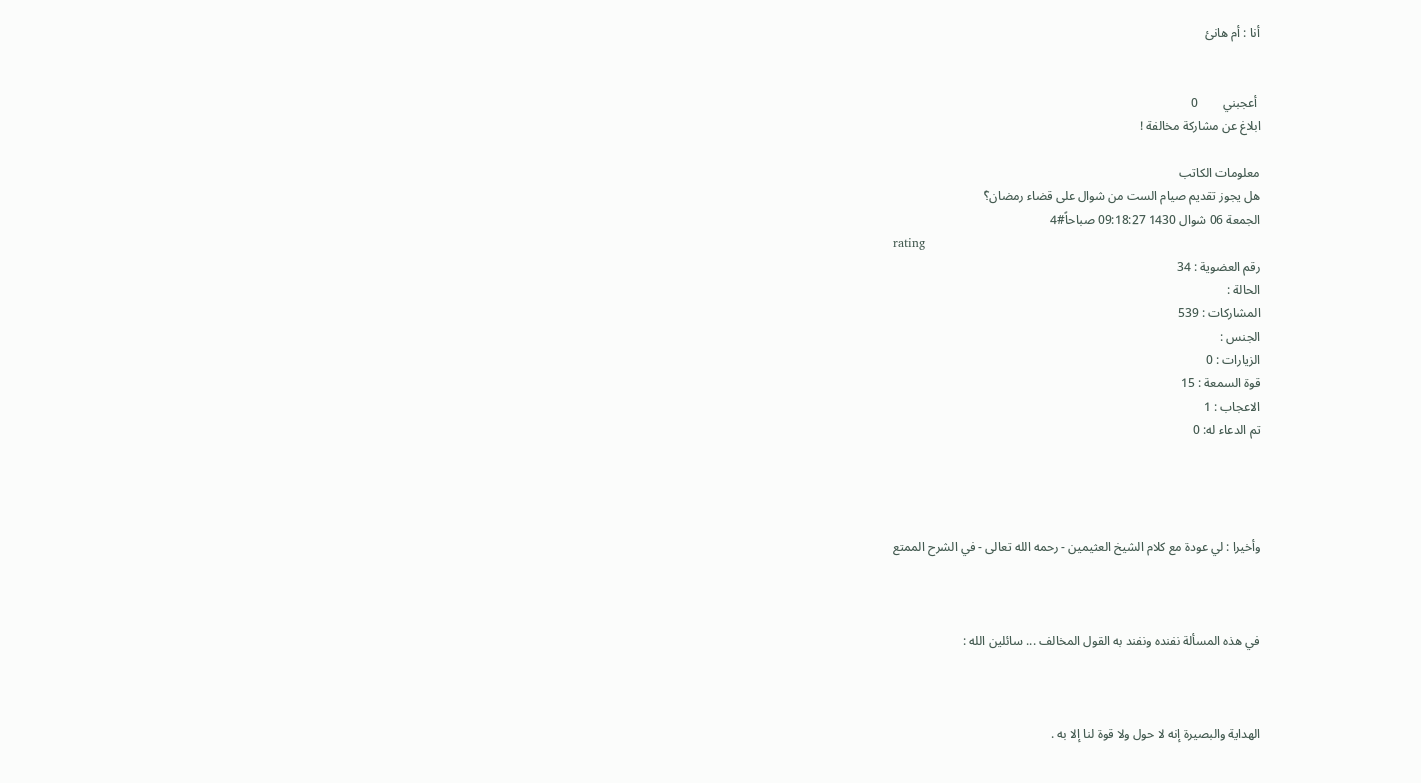أنا : أم هانئ


 أعجبني        0
ابلاغ عن مشاركة مخالفة !

معلومات الكاتب
هل يجوز تقديم صيام الست من شوال على قضاء رمضان؟ً
الجمعة 06 شوال 1430 09:18:27 صباحاً#4
rating
رقم العضوية : 34
الحالة :
المشاركات : 539
الجنس :
الزيارات : 0
قوة السمعة : 15
الاعجاب : 1
تم الدعاء له: 0




وأخيرا : لي عودة مع كلام الشيخ العثيمين - رحمه الله تعالى - في الشرح الممتع



في هذه المسألة نفنده ونفند به القول المخالف ... سائلين الله :



الهداية والبصيرة إنه لا حول ولا قوة لنا إلا به .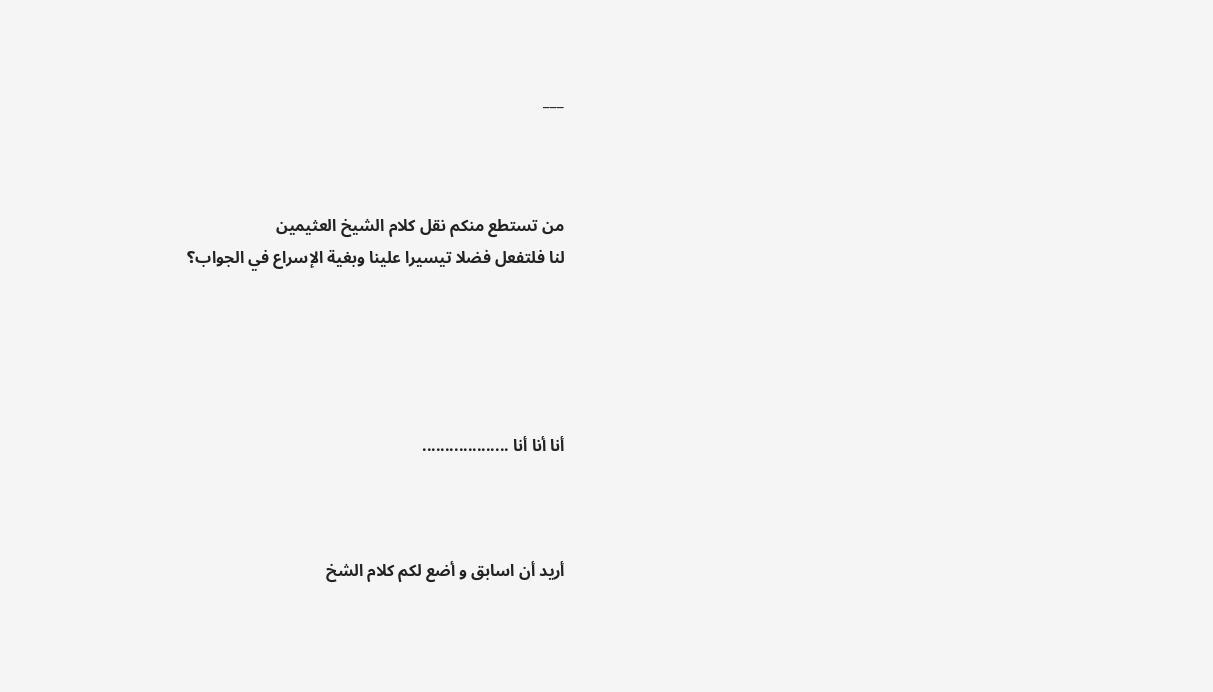___



من تستطع منكم نقل كلام الشيخ العثيمين
لنا فلتفعل فضلا تيسيرا علينا وبغية الإسراع في الجواب؟





أنا أنا أنا ...................



أريد أن اسابق و أضع لكم كلام الشخ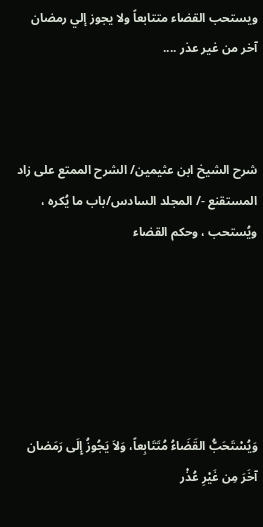ويستحب القضاء متتابعاً ولا يجوز إلي رمضان آخر من غير عذر ....



شرح الشيخ ابن عثيمين/ الشرح الممتع على زاد المستقنع -/ المجلد السادس/باب ما يُكره ، ويُستحب ، وحكم القضاء






وَيُسْتَحَبُّ القَضَاءُ مُتَتَابِعاً، وَلاَ يَجُوزُ إِلَى رَمَضان آخَرَ مِن غَيْرِ عُذْر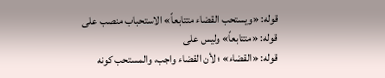قوله: «ويستحب القضاء متتابعاً» الاستحباب منصب على
قوله: «متتابعاً» وليس على
قوله: «القضاء» ؛ لأن القضاء واجب، والمستحب كونه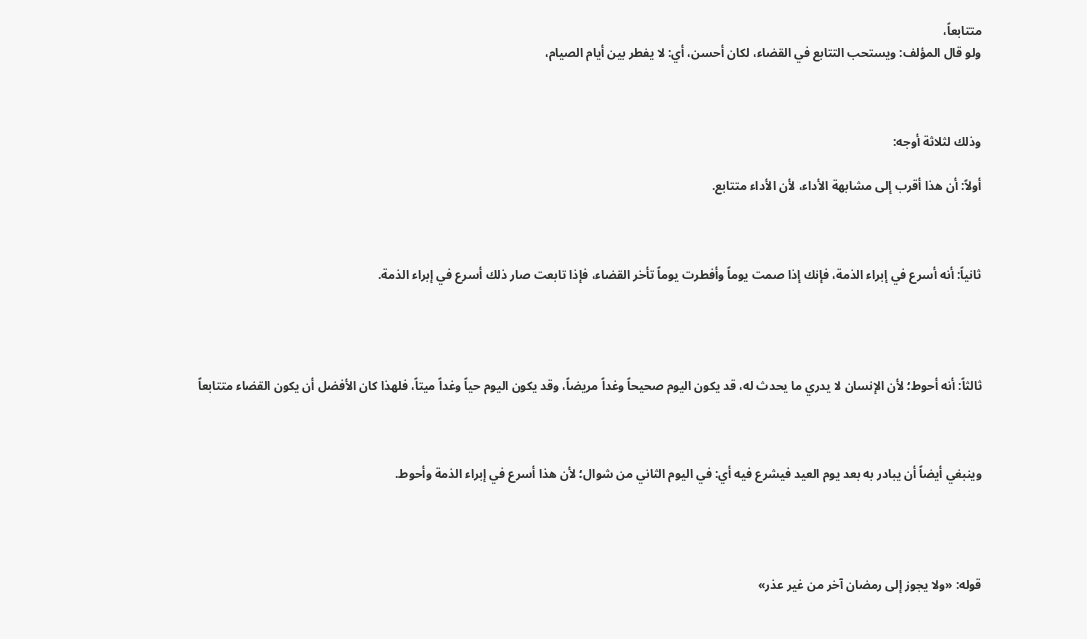متتابعاً،
ولو قال المؤلف: ويستحب التتابع في القضاء، لكان أحسن، أي: لا يفطر بين أيام الصيام،



وذلك لثلاثة أوجه:

أولاً: أن هذا أقرب إلى مشابهة الأداء، لأن الأداء متتابع.



ثانياً: أنه أسرع في إبراء الذمة، فإنك إذا صمت يوماً وأفطرت يوماً تأخر القضاء، فإذا تابعت صار ذلك أسرع في إبراء الذمة.




ثالثاً: أنه أحوط؛ لأن الإنسان لا يدري ما يحدث له، قد يكون اليوم صحيحاً وغداً مريضاً، وقد يكون اليوم حياً وغداً ميتاً، فلهذا كان الأفضل أن يكون القضاء متتابعاً



وينبغي أيضاً أن يبادر به بعد يوم العيد فيشرع فيه أي: في اليوم الثاني من شوال؛ لأن هذا أسرع في إبراء الذمة وأحوط.




قوله: «ولا يجوز إلى رمضان آخر من غير عذر»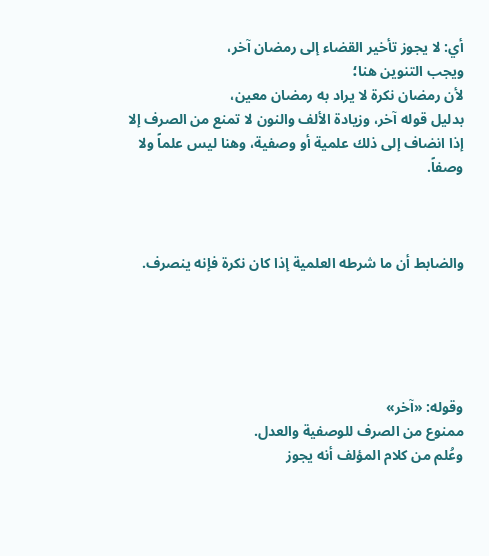أي: لا يجوز تأخير القضاء إلى رمضان آخر،
ويجب التنوين هنا؛
لأن رمضان نكرة لا يراد به رمضان معين،
بدليل قوله آخر، وزيادة الألف والنون لا تمنع من الصرف إلا إذا انضاف إلى ذلك علمية أو وصفية، وهنا ليس علماً ولا وصفاً.



والضابط أن ما شرطه العلمية إذا كان نكرة فإنه ينصرف.





وقوله: «آخر»
ممنوع من الصرف للوصفية والعدل.
وعُلم من كلام المؤلف أنه يجوز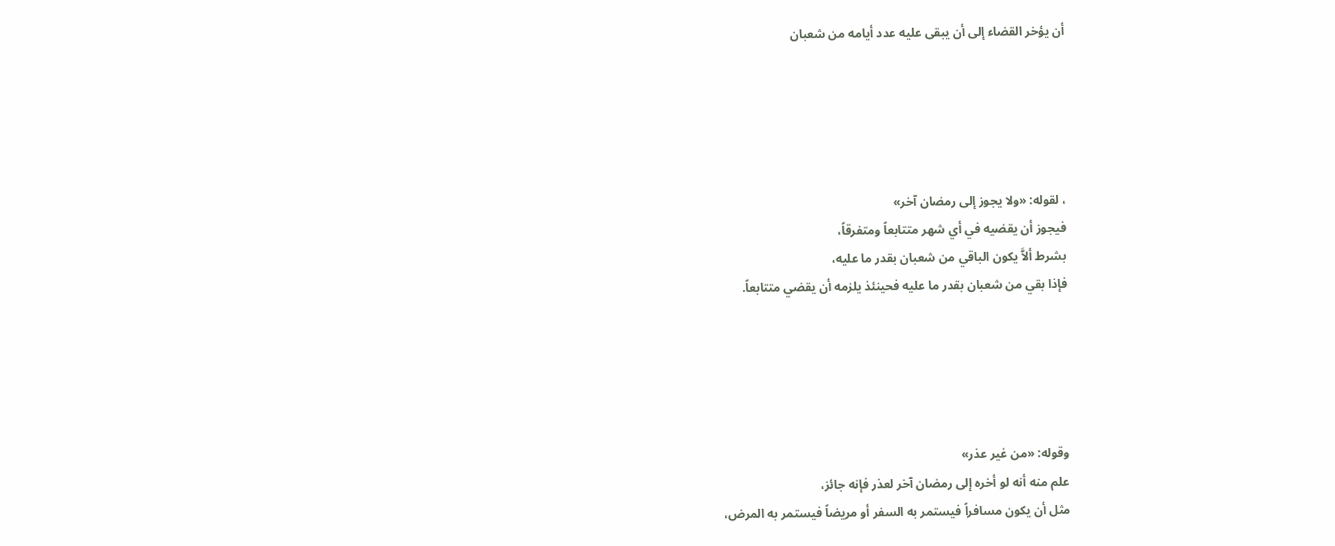أن يؤخر القضاء إلى أن يبقى عليه عدد أيامه من شعبان





، لقوله: «ولا يجوز إلى رمضان آخر»
فيجوز أن يقضيه في أي شهر متتابعاً ومتفرقاً،
بشرط ألاَّ يكون الباقي من شعبان بقدر ما عليه،
فإذا بقي من شعبان بقدر ما عليه فحينئذ يلزمه أن يقضي متتابعاً.





وقوله: «من غير عذر»
علم منه أنه لو أخره إلى رمضان آخر لعذر فإنه جائز،
مثل أن يكون مسافراً فيستمر به السفر أو مريضاً فيستمر به المرض،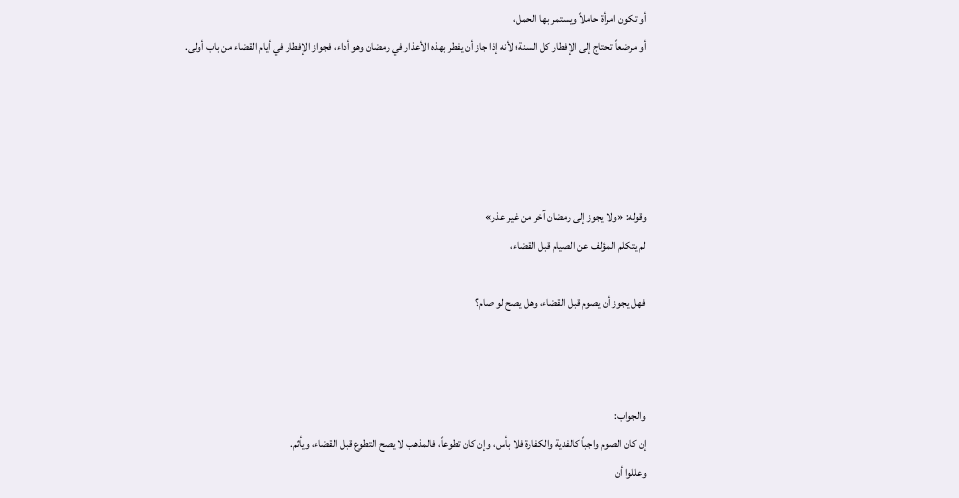أو تكون امرأة حاملاً ويستمر بها الحمل،
أو مرضعاً تحتاج إلى الإفطار كل السنة؛ لأنه إذا جاز أن يفطر بهذه الأعذار في رمضان وهو أداء، فجواز الإفطار في أيام القضاء من باب أولى.





وقوله: «ولا يجوز إلى رمضان آخر من غير عذر»
لم يتكلم المؤلف عن الصيام قبل القضاء،

فهل يجوز أن يصوم قبل القضاء، وهل يصح لو صام؟



والجواب:
إن كان الصوم واجباً كالفدية والكفارة فلا بأس، وإن كان تطوعاً، فالمذهب لا يصح التطوع قبل القضاء، ويأثم.
وعللوا أن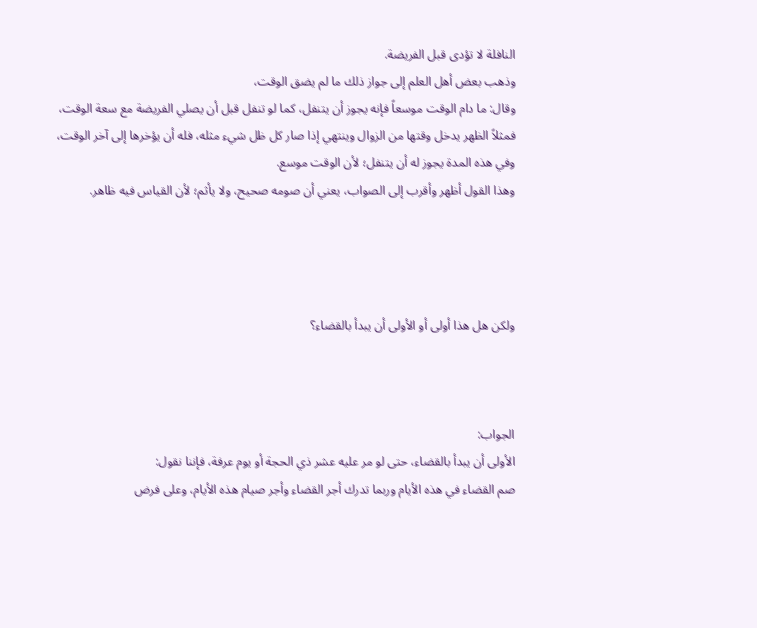النافلة لا تؤدى قبل الفريضة.
وذهب بعض أهل العلم إلى جواز ذلك ما لم يضق الوقت،
وقال: ما دام الوقت موسعاً فإنه يجوز أن يتنفل، كما لو تنفل قبل أن يصلي الفريضة مع سعة الوقت، فمثلاً الظهر يدخل وقتها من الزوال وينتهي إذا صار كل ظل شيء مثله، فله أن يؤخرها إلى آخر الوقت، وفي هذه المدة يجوز له أن يتنفل؛ لأن الوقت موسع.
وهذا القول أظهر وأقرب إلى الصواب، يعني أن صومه صحيح، ولا يأثم؛ لأن القياس فيه ظاهر.




ولكن هل هذا أولى أو الأولى أن يبدأ بالقضاء؟



الجواب:
الأولى أن يبدأ بالقضاء، حتى لو مر عليه عشر ذي الحجة أو يوم عرفة، فإننا نقول:
صم القضاء في هذه الأيام وربما تدرك أجر القضاء وأجر صيام هذه الأيام، وعلى فرض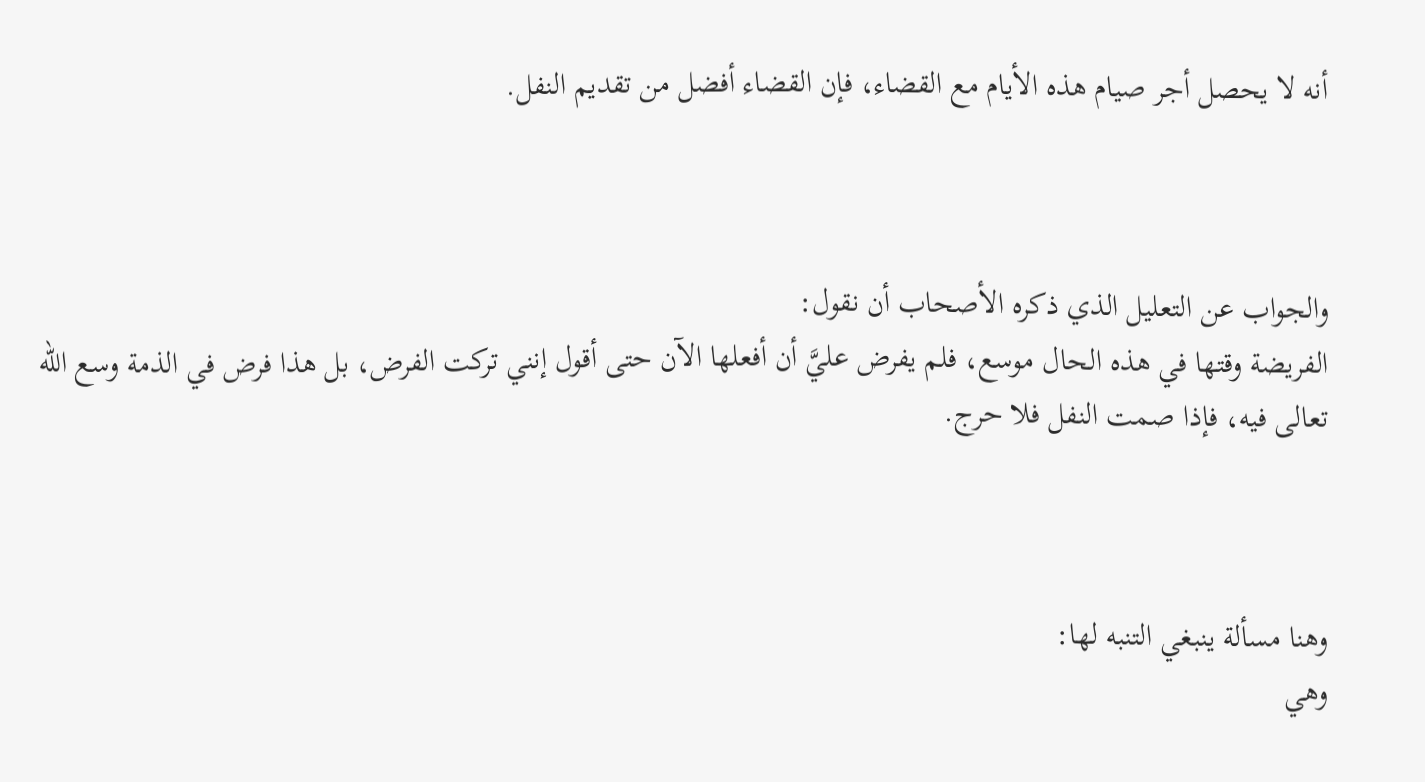أنه لا يحصل أجر صيام هذه الأيام مع القضاء، فإن القضاء أفضل من تقديم النفل.



والجواب عن التعليل الذي ذكره الأصحاب أن نقول:
الفريضة وقتها في هذه الحال موسع، فلم يفرض عليَّ أن أفعلها الآن حتى أقول إنني تركت الفرض، بل هذا فرض في الذمة وسع الله تعالى فيه، فإذا صمت النفل فلا حرج.



وهنا مسألة ينبغي التنبه لها:
وهي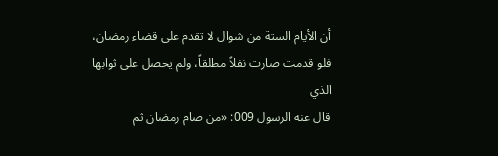أن الأيام الستة من شوال لا تقدم على قضاء رمضان،
فلو قدمت صارت نفلاً مطلقاً، ولم يحصل على ثوابها الذي
قال عنه الرسول 009: «من صام رمضان ثم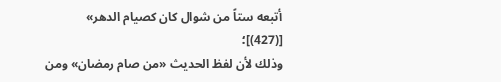أتبعه ستاً من شوال كان كصيام الدهر» [(427)]؛
وذلك لأن لفظ الحديث «من صام رمضان» ومن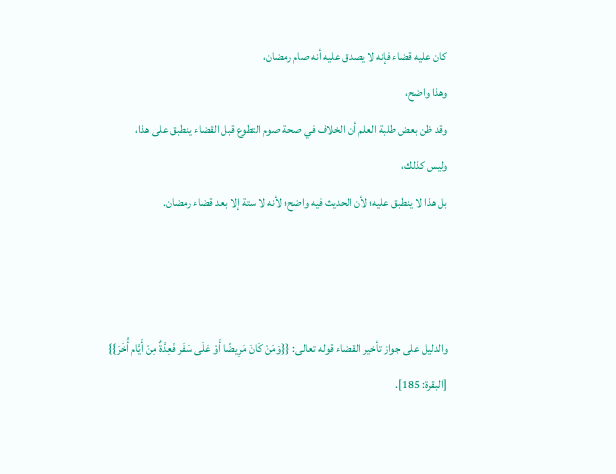كان عليه قضاء فإنه لا يصدق عليه أنه صام رمضان،
وهذا واضح،
وقد ظن بعض طلبة العلم أن الخلاف في صحة صوم التطوع قبل القضاء ينطبق على هذا،
وليس كذلك،
بل هذا لا ينطبق عليه؛ لأن الحديث فيه واضح؛ لأنه لا ستة إلا بعد قضاء رمضان.



والدليل على جواز تأخير القضاء قوله تعالى: {{وَمَنْ كَانَ مَرِيضًا أَوْ عَلَى سَفَر فَعِدَّةٌ مِنْ أَيَّام أُخَرَ}} [البقرة: 185].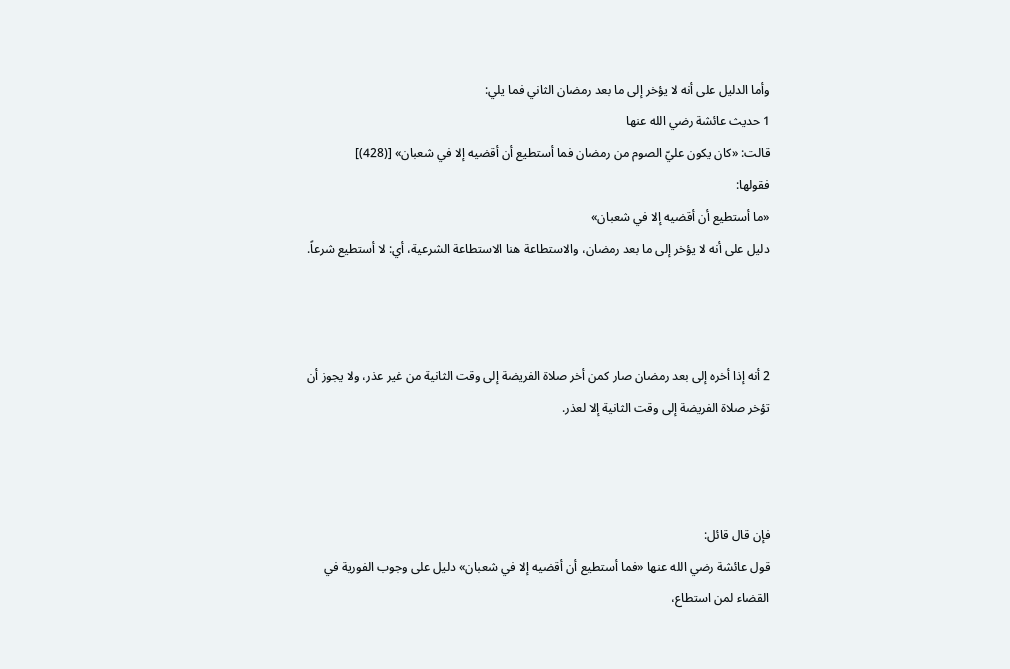وأما الدليل على أنه لا يؤخر إلى ما بعد رمضان الثاني فما يلي:
1 حديث عائشة رضي الله عنها
قالت: «كان يكون عليّ الصوم من رمضان فما أستطيع أن أقضيه إلا في شعبان» [(428)]
فقولها:
«ما أستطيع أن أقضيه إلا في شعبان»
دليل على أنه لا يؤخر إلى ما بعد رمضان، والاستطاعة هنا الاستطاعة الشرعية، أي: لا أستطيع شرعاً.



2 أنه إذا أخره إلى بعد رمضان صار كمن أخر صلاة الفريضة إلى وقت الثانية من غير عذر، ولا يجوز أن تؤخر صلاة الفريضة إلى وقت الثانية إلا لعذر.



فإن قال قائل:
قول عائشة رضي الله عنها «فما أستطيع أن أقضيه إلا في شعبان» دليل على وجوب الفورية في القضاء لمن استطاع،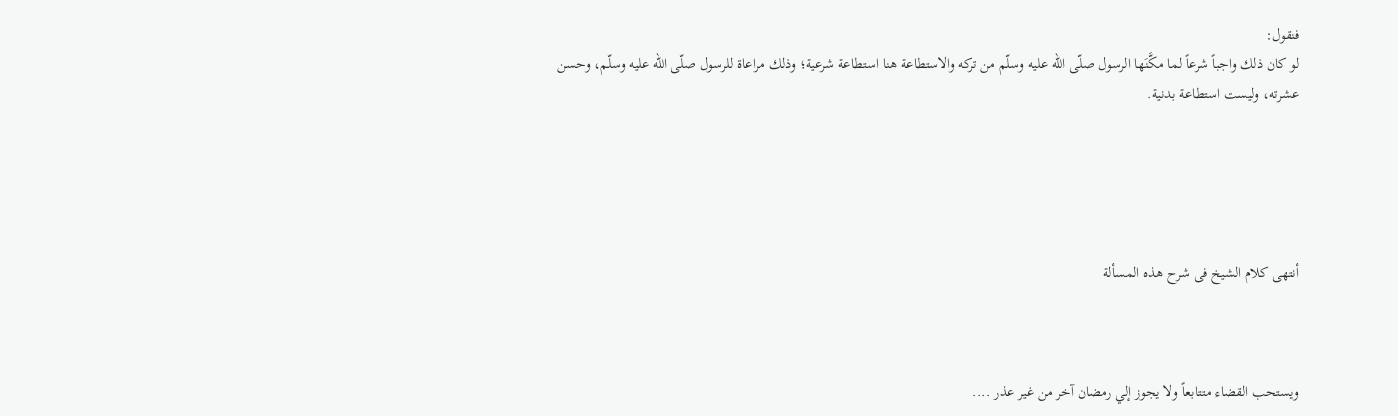فنقول:
لو كان ذلك واجباً شرعاً لما مكَّنَها الرسول صلّى الله عليه وسلّم من تركه والاستطاعة هنا استطاعة شرعية؛ وذلك مراعاة للرسول صلّى الله عليه وسلّم، وحسن عشرته، وليست استطاعة بدنية.





أنتهى كلام الشيخ فى شرح هذه المسألة



ويستحب القضاء متتابعاً ولا يجوز إلي رمضان آخر من غير عذر ....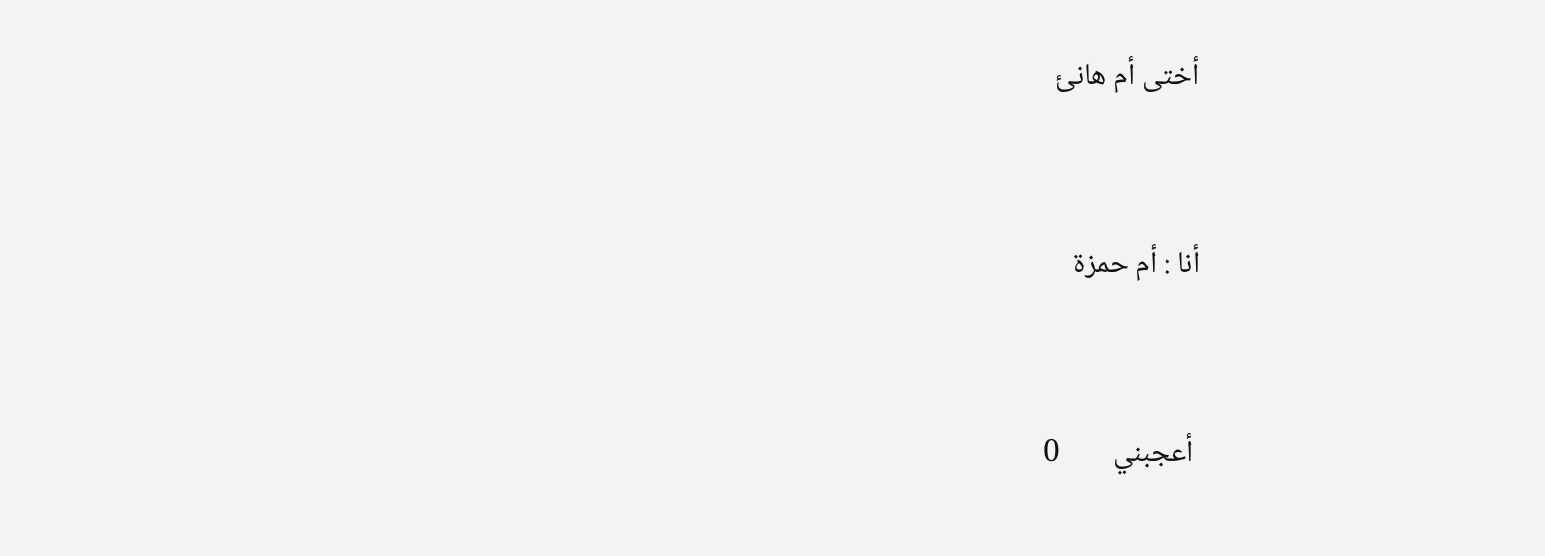أختى أم هانئ


أنا : أم حمزة


 أعجبني        0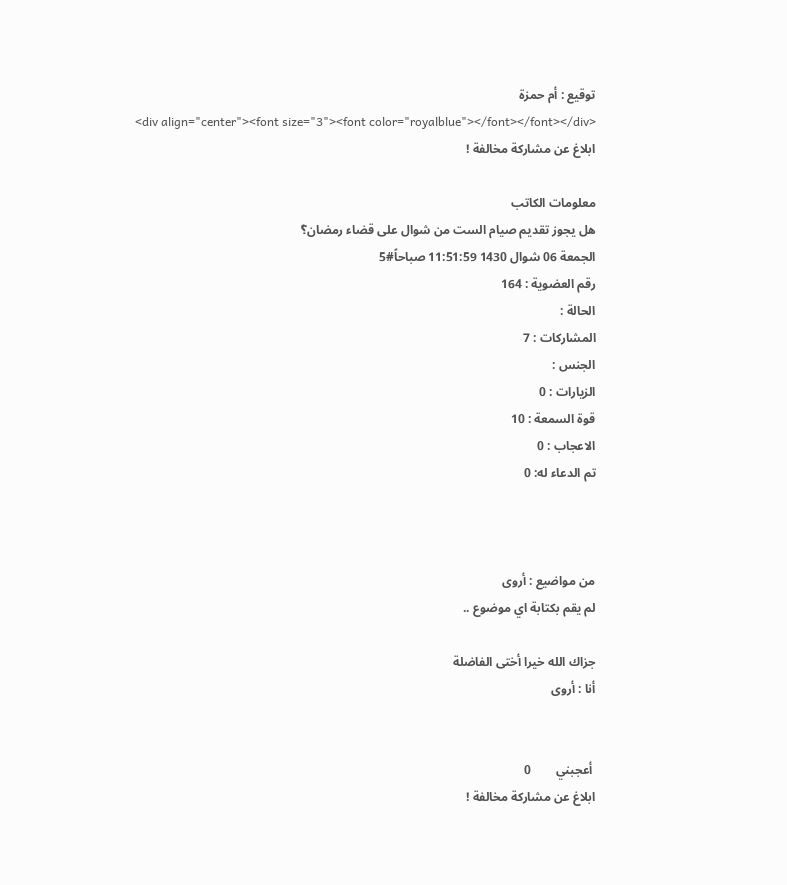توقيع : أم حمزة
<div align="center"><font size="3"><font color="royalblue"></font></font></div>
ابلاغ عن مشاركة مخالفة !

معلومات الكاتب
هل يجوز تقديم صيام الست من شوال على قضاء رمضان؟ً
الجمعة 06 شوال 1430 11:51:59 صباحاً#5
رقم العضوية : 164
الحالة :
المشاركات : 7
الجنس :
الزيارات : 0
قوة السمعة : 10
الاعجاب : 0
تم الدعاء له: 0



من مواضيع : أروى
لم يقم بكتابة اي موضوع ..

جزاك الله خيرا أختى الفاضلة
أنا : أروى


 أعجبني        0
ابلاغ عن مشاركة مخالفة !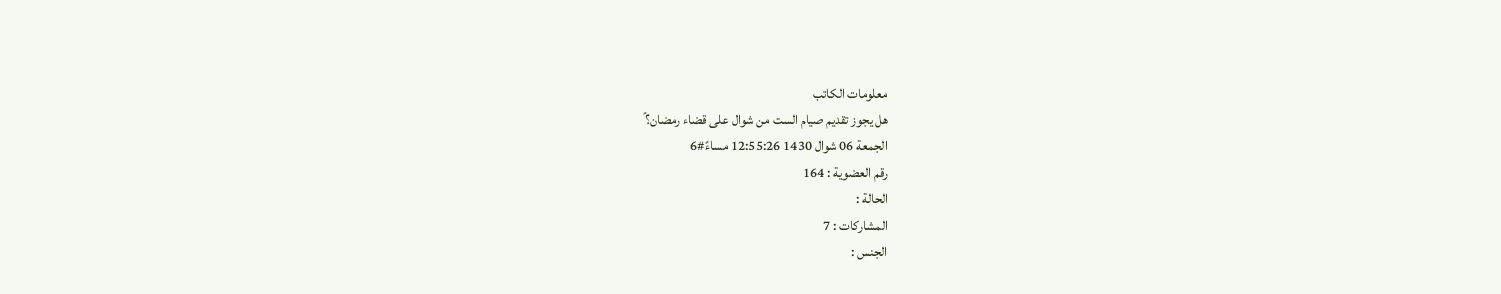معلومات الكاتب
هل يجوز تقديم صيام الست من شوال على قضاء رمضان؟ً
الجمعة 06 شوال 1430 12:55:26 مساءً#6
رقم العضوية : 164
الحالة :
المشاركات : 7
الجنس :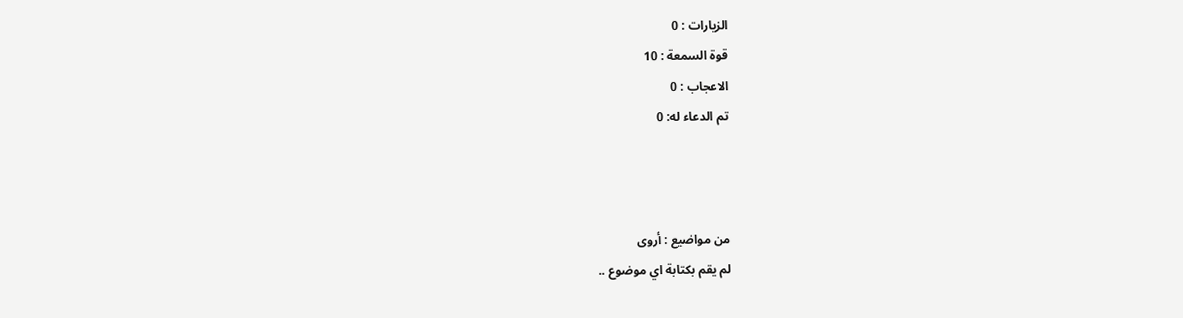الزيارات : 0
قوة السمعة : 10
الاعجاب : 0
تم الدعاء له: 0



من مواضيع : أروى
لم يقم بكتابة اي موضوع ..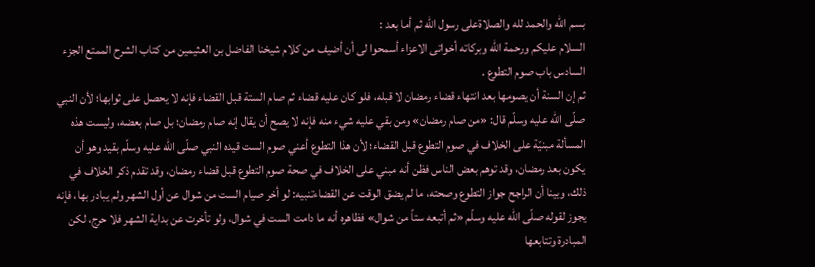بسم الله والحمد لله والصلاةعلى رسول الله ثم أما بعد :
السلام عليكم ورحمة الله وبركاته أخواتى الاعزاء أسمحوا لى أن أضيف من كلام شيخنا الفاضل بن العثيمين من كتاب الشرح الممتع الجزء السادس باب صوم التطوع .
ثم إن السنة أن يصومها بعد انتهاء قضاء رمضان لا قبله، فلو كان عليه قضاء ثم صام الستة قبل القضاء فإنه لا يحصل على ثوابها؛ لأن النبي صلّى الله عليه وسلّم قال: «من صام رمضان» ومن بقي عليه شيء منه فإنه لا يصح أن يقال إنه صام رمضان؛ بل صام بعضه، وليست هذه المسألة مبنيّة على الخلاف في صوم التطوع قبل القضاء؛ لأن هذا التطوع أعني صوم الست قيده النبي صلّى الله عليه وسلّم بقيد وهو أن يكون بعد رمضان، وقد توهم بعض الناس فظن أنه مبني على الخلاف في صحة صوم التطوع قبل قضاء رمضان، وقد تقدم ذكر الخلاف في ذلك، وبينا أن الراجح جواز التطوع وصحته، ما لم يضق الوقت عن القضاءتنبيه: لو أخر صيام الست من شوال عن أول الشهر ولم يبادر بها، فإنه يجوز لقوله صلّى الله عليه وسلّم «ثم أتبعه ستاً من شوال» فظاهره أنه ما دامت الست في شوال، ولو تأخرت عن بداية الشهر فلا حرج، لكن المبادرة وتتابعها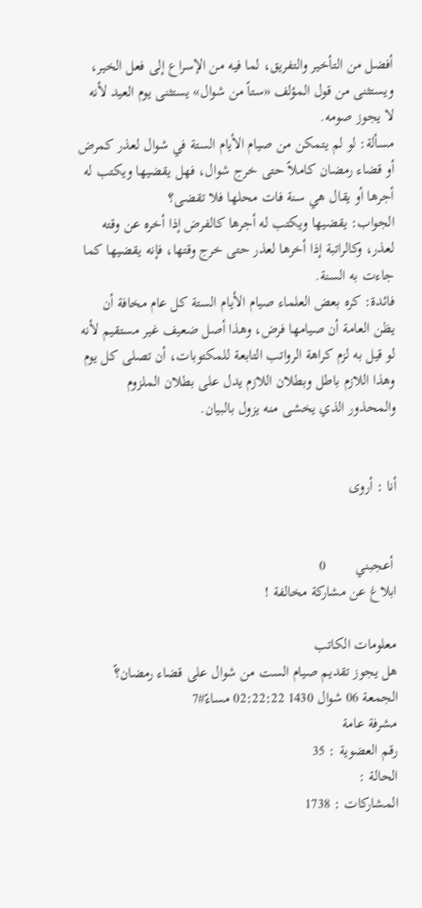أفضل من التأخير والتفريق، لما فيه من الإسراع إلى فعل الخير، ويستثنى من قول المؤلف «ستاً من شوال» يستثنى يوم العيد لأنه لا يجوز صومه.
مسألة: لو لم يتمكن من صيام الأيام الستة في شوال لعذر كمرض أو قضاء رمضان كاملاً حتى خرج شوال، فهل يقضيها ويكتب له أجرها أو يقال هي سنة فات محلها فلا تقضى؟
الجواب: يقضيها ويكتب له أجرها كالفرض إذا أخره عن وقته لعذر، وكالراتبة إذا أخرها لعذر حتى خرج وقتها، فإنه يقضيها كما جاءت به السنة.
فائدة: كره بعض العلماء صيام الأيام الستة كل عام مخافة أن يظن العامة أن صيامها فرض، وهذا أصل ضعيف غير مستقيم لأنه لو قيل به لزم كراهة الرواتب التابعة للمكتوبات، أن تصلى كل يوم وهذا اللازم باطل وبطلان اللازم يدل على بطلان الملزوم والمحذور الذي يخشى منه يزول بالبيان.


أنا : أروى


 أعجبني        0
ابلاغ عن مشاركة مخالفة !

معلومات الكاتب
هل يجوز تقديم صيام الست من شوال على قضاء رمضان؟ً
الجمعة 06 شوال 1430 02:22:22 مساءً#7
مشرفة عامة
رقم العضوية : 35
الحالة :
المشاركات : 1738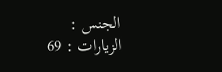الجنس :
الزيارات : 69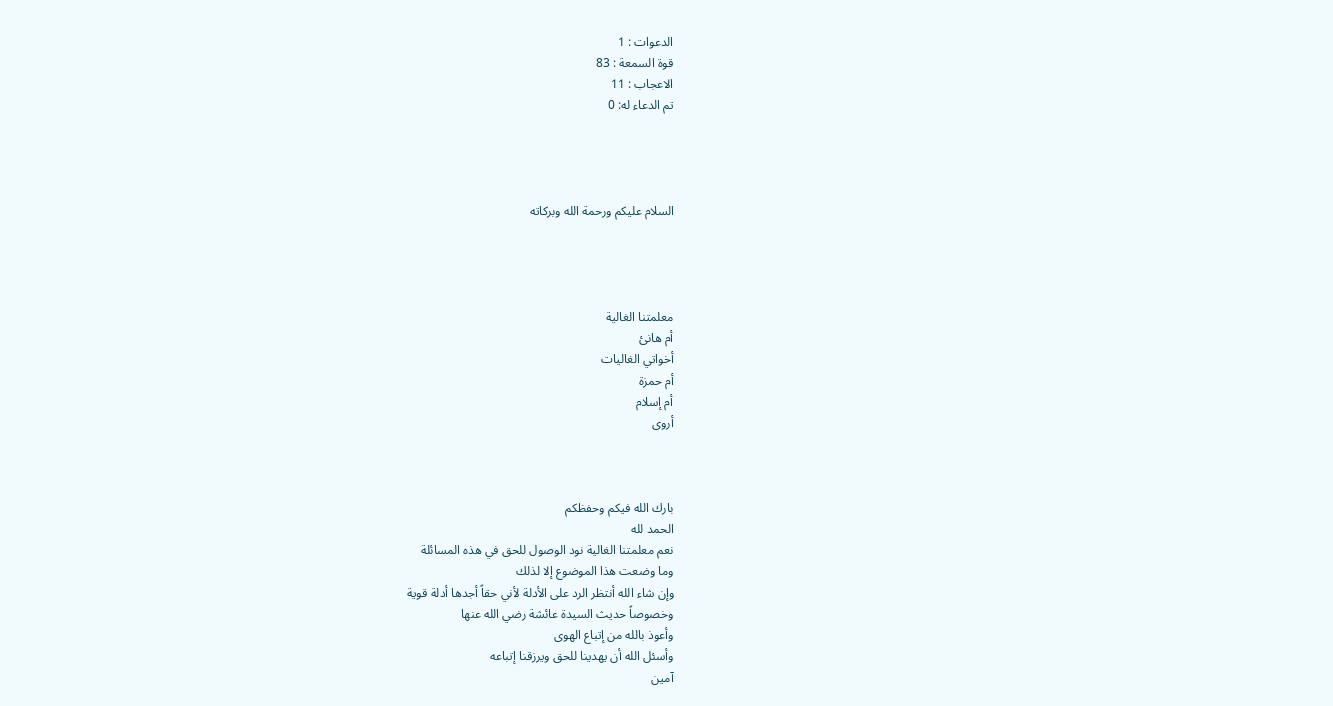الدعوات : 1
قوة السمعة : 83
الاعجاب : 11
تم الدعاء له: 0




السلام عليكم ورحمة الله وبركاته




معلمتنا الغالية
أم هانئ
أخواتي الغاليات
أم حمزة
أم إسلام
أروى



بارك الله فيكم وحفظكم
الحمد لله
نعم معلمتنا الغالية نود الوصول للحق في هذه المسائلة
وما وضعت هذا الموضوع إلا لذلك
وإن شاء الله أنتظر الرد على الأدلة لأني حقاً أجدها أدلة قوية
وخصوصاً حديث السيدة عائشة رضي الله عنها
وأعوذ بالله من إتباع الهوى
وأسئل الله أن يهدينا للحق ويرزقنا إتباعه
آمين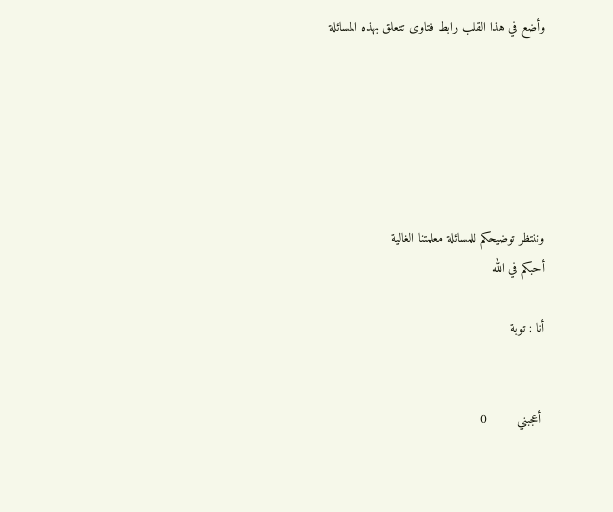وأضع في هذا القلب رابط فتاوى تتعلق بهذه المسائلة






وننتظر توضيحكم للمسائلة معلمتنا الغالية
أحبكم في الله

أنا : توبة


 أعجبني        0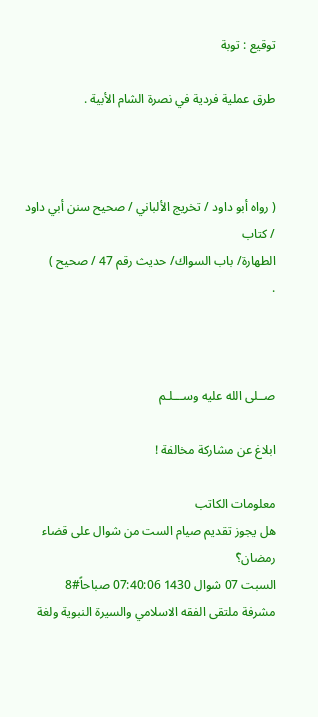توقيع : توبة

طرق عملية فردية في نصرة الشام الأبية .



( رواه أبو داود / تخريج الألباني / صحيح سنن أبي داود / كتاب
الطهارة/ باب السواك/ حديث رقم 47 / صحيح )
.



صــلى الله عليه وســـلـم

ابلاغ عن مشاركة مخالفة !

معلومات الكاتب
هل يجوز تقديم صيام الست من شوال على قضاء رمضان؟ً
السبت 07 شوال 1430 07:40:06 صباحاً#8
مشرفة ملتقى الفقه الاسلامي والسيرة النبوية ولغة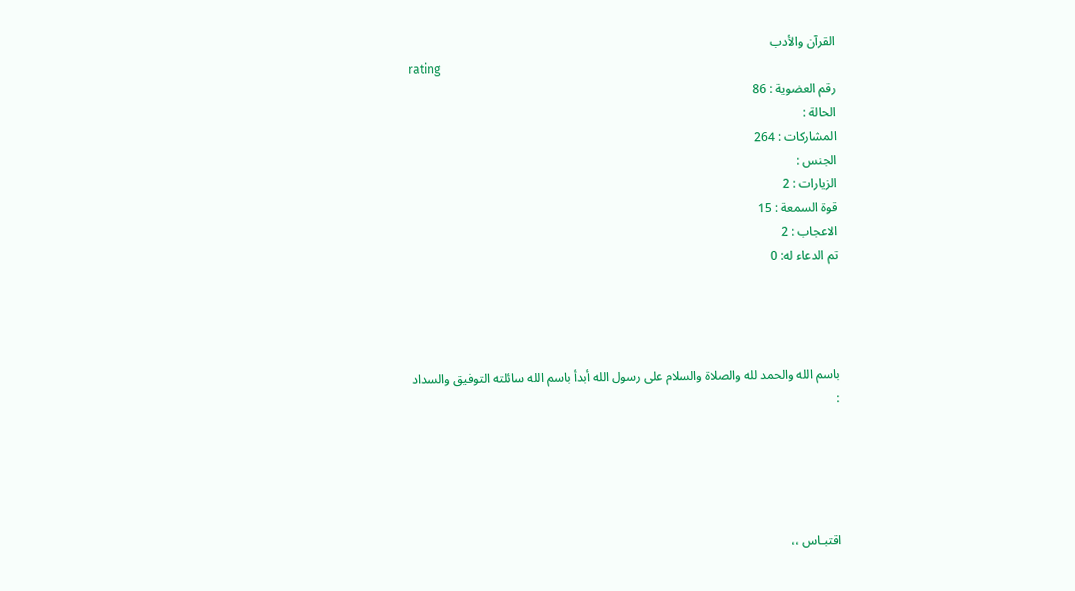القرآن والأدب
rating
رقم العضوية : 86
الحالة :
المشاركات : 264
الجنس :
الزيارات : 2
قوة السمعة : 15
الاعجاب : 2
تم الدعاء له: 0




باسم الله والحمد لله والصلاة والسلام على رسول الله أبدأ باسم الله سائلته التوفيق والسداد :





اقتبـاس ،،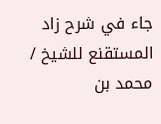جاء في شرح زاد المستقنع للشيخ / محمد بن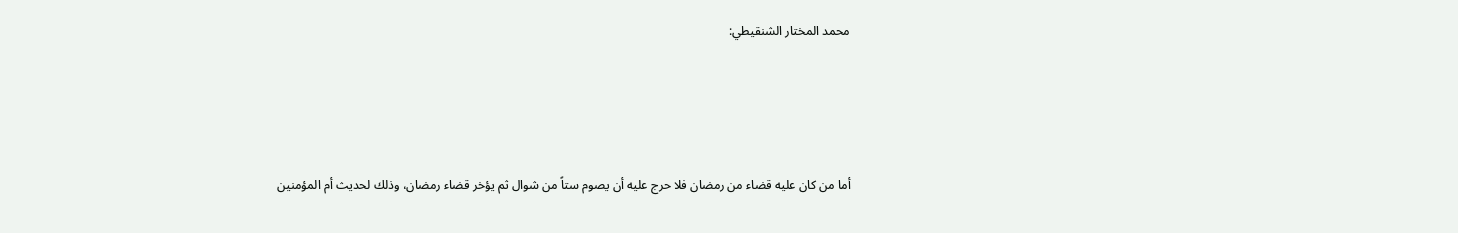محمد المختار الشنقيطي:





أما من كان عليه قضاء من رمضان فلا حرج عليه أن يصوم ستاً من شوال ثم يؤخر قضاء رمضان، وذلك لحديث أم المؤمنين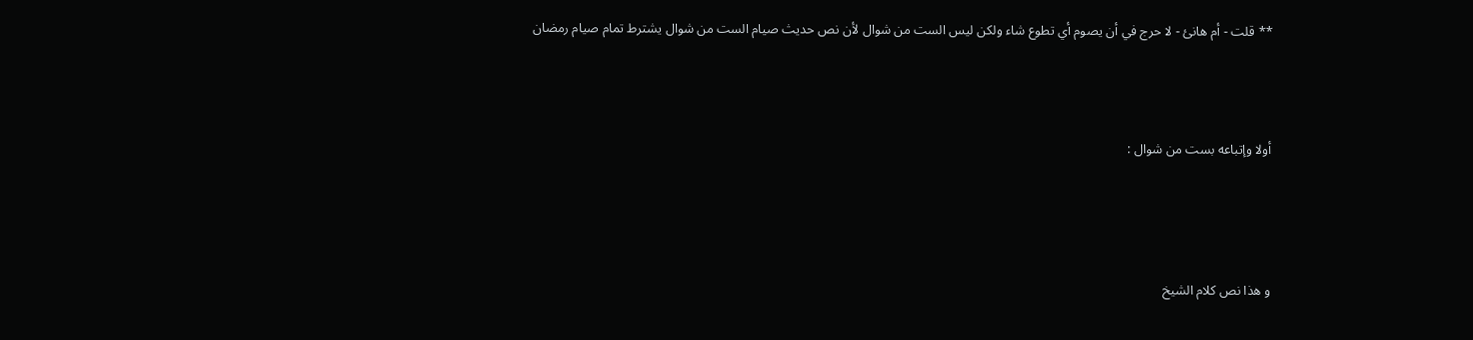** قلت - أم هانئ - لا حرج في أن يصوم أي تطوع شاء ولكن ليس الست من شوال لأن نص حديث صيام الست من شوال يشترط تمام صيام رمضان




أولا وإتباعه بست من شوال :





و هذا نص كلام الشيخ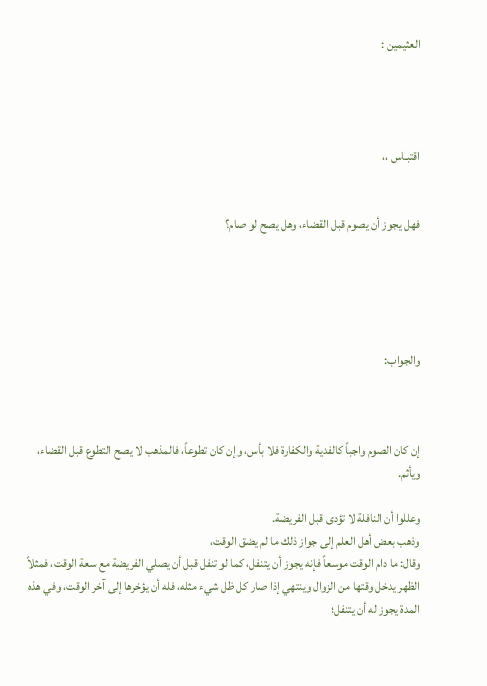العثيمين :




اقتبـاس ،،


فهل يجوز أن يصوم قبل القضاء، وهل يصح لو صام؟





والجواب:



إن كان الصوم واجباً كالفدية والكفارة فلا بأس، وإن كان تطوعاً، فالمذهب لا يصح التطوع قبل القضاء، ويأثم.

وعللوا أن النافلة لا تؤدى قبل الفريضة.
وذهب بعض أهل العلم إلى جواز ذلك ما لم يضق الوقت،
وقال: ما دام الوقت موسعاً فإنه يجوز أن يتنفل، كما لو تنفل قبل أن يصلي الفريضة مع سعة الوقت، فمثلاً الظهر يدخل وقتها من الزوال وينتهي إذا صار كل ظل شيء مثله، فله أن يؤخرها إلى آخر الوقت، وفي هذه المدة يجوز له أن يتنفل؛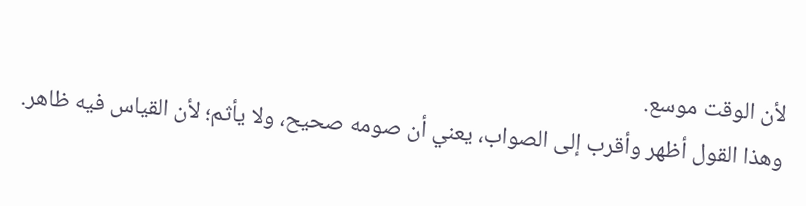لأن الوقت موسع.
وهذا القول أظهر وأقرب إلى الصواب، يعني أن صومه صحيح، ولا يأثم؛ لأن القياس فيه ظاهر.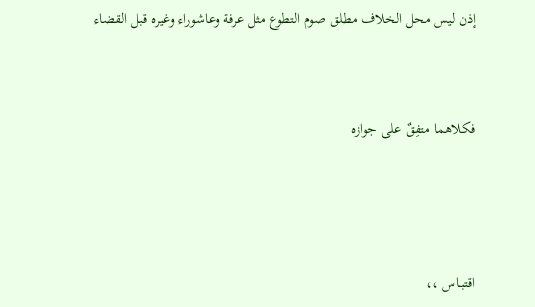إذن ليس محل الخلاف مطلق صوم التطوع مثل عرفة وعاشوراء وغيره قبل القضاء




فكلاهما متفِقٌ على جوازه






اقتبـاس ،،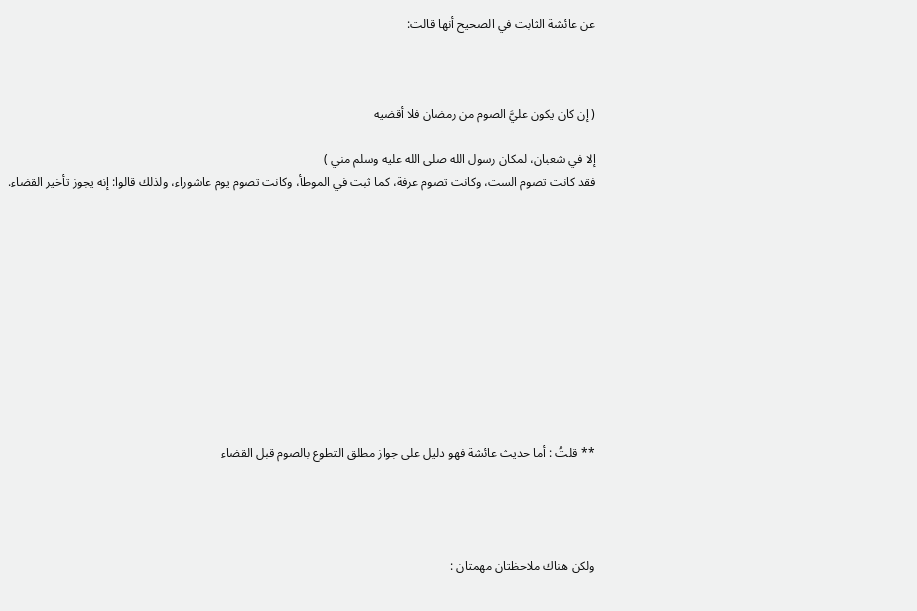عن عائشة الثابت في الصحيح أنها قالت:



( إن كان يكون عليَّ الصوم من رمضان فلا أقضيه

إلا في شعبان، لمكان رسول الله صلى الله عليه وسلم مني )
فقد كانت تصوم الست، وكانت تصوم عرفة، كما ثبت في الموطأ، وكانت تصوم يوم عاشوراء، ولذلك قالوا: إنه يجوز تأخير القضاء.











** قلتُ : أما حديث عائشة فهو دليل على جواز مطلق التطوع بالصوم قبل القضاء




ولكن هناك ملاحظتان مهمتان :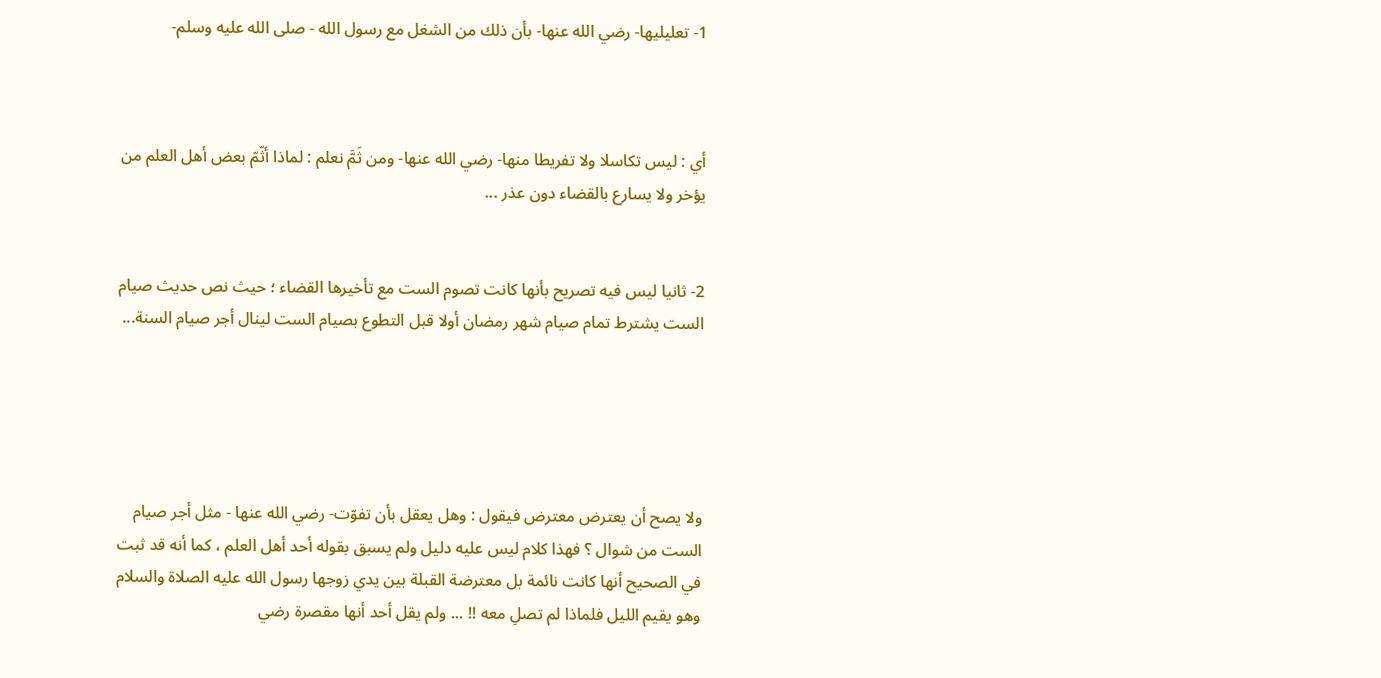1- تعليليها- رضي الله عنها- بأن ذلك من الشغل مع رسول الله - صلى الله عليه وسلم-



أي : ليس تكاسلا ولا تفريطا منها- رضي الله عنها- ومن ثَمَّ نعلم : لماذا أثّمّ بعض أهل العلم من يؤخر ولا يسارع بالقضاء دون عذر ...


2- ثانيا ليس فيه تصريح بأنها كانت تصوم الست مع تأخيرها القضاء ؛ حيث نص حديث صيام الست يشترط تمام صيام شهر رمضان أولا قبل التطوع بصيام الست لينال أجر صيام السنة...





ولا يصح أن يعترض معترض فيقول : وهل يعقل بأن تفوّت- رضي الله عنها - مثل أجر صيام الست من شوال ؟ فهذا كلام ليس عليه دليل ولم يسبق بقوله أحد أهل العلم ، كما أنه قد ثبت في الصحيح أنها كانت نائمة بل معترضة القبلة بين يدي زوجها رسول الله عليه الصلاة والسلام وهو يقيم الليل فلماذا لم تصلِ معه !! ... ولم يقل أحد أنها مقصرة رضي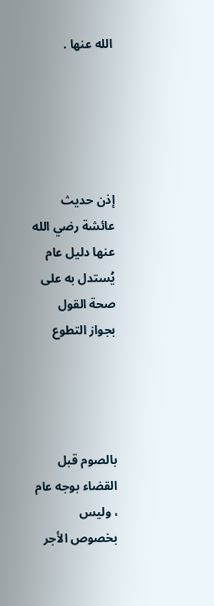الله عنها .





إذن حديث عائشة رضي الله عنها دليل عام يُستدل به على صحة القول بجواز التطوع




بالصوم قبل القضاء بوجه عام ، وليس بخصوص الأجر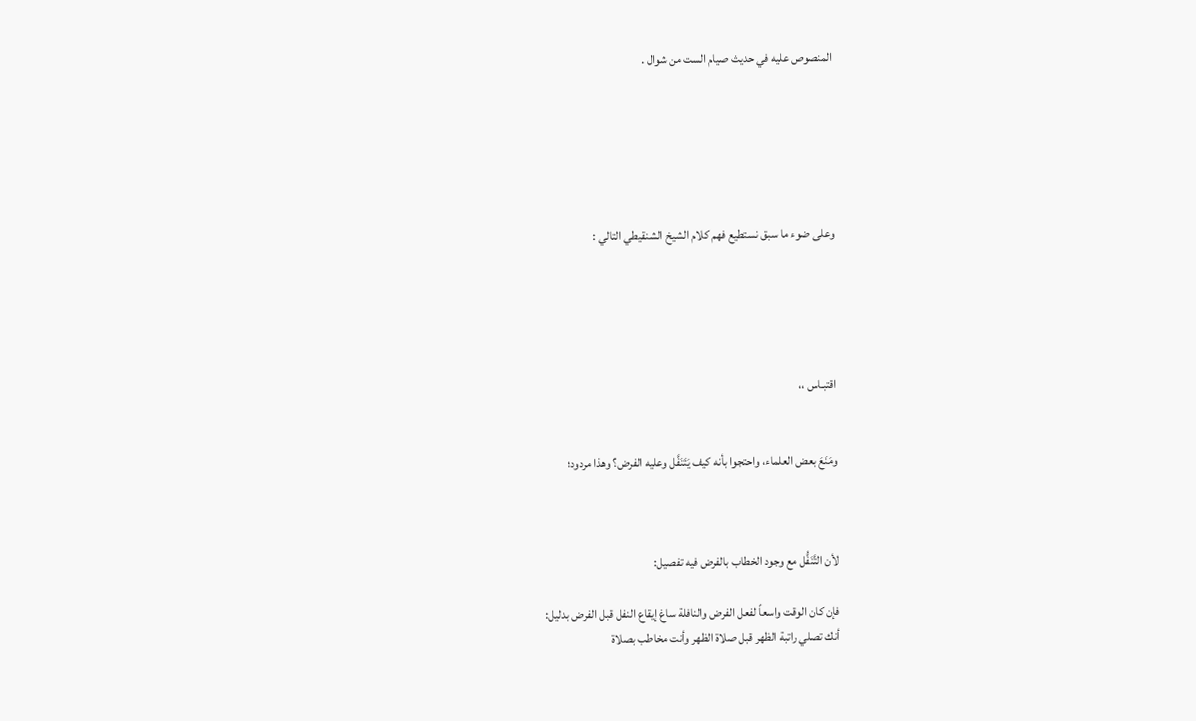المنصوص عليه في حديث صيام الست من شوال .






وعلى ضوء ما سبق نستطيع فهم كلام الشيخ الشنقيطي التالي :





اقتبـاس ،،


ومَنَعَ بعض العلماء، واحتجوا بأنه كيف يَتَنَفَّل وعليه الفرض؟ وهذا مردود؛



لأن التَّنَفُّل مع وجود الخطاب بالفرض فيه تفصيل:

فإن كان الوقت واسعاً لفعل الفرض والنافلة ساغ إيقاع النفل قبل الفرض بدليل:
أنك تصلي راتبة الظهر قبل صلاة الظهر وأنت مخاطب بصلاة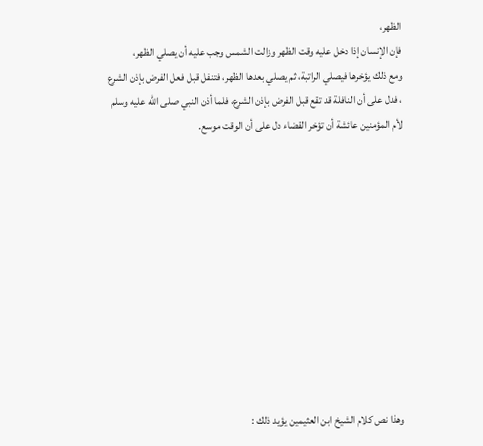الظهر،
فإن الإنسان إذا دخل عليه وقت الظهر وزالت الشمس وجب عليه أن يصلي الظهر،
ومع ذلك يؤخرها فيصلي الراتبة، ثم يصلي بعدها الظهر، فتنفل قبل فعل الفرض بإذن الشرع
، فدل على أن النافلة قد تقع قبل الفرض بإذن الشرع، فلما أذن النبي صلى الله عليه وسلم
لأم المؤمنين عائشة أن تؤخر القضاء دل على أن الوقت موسع.











وهذا نص كلام الشيخ ابن العثيمين يؤيد ذلك :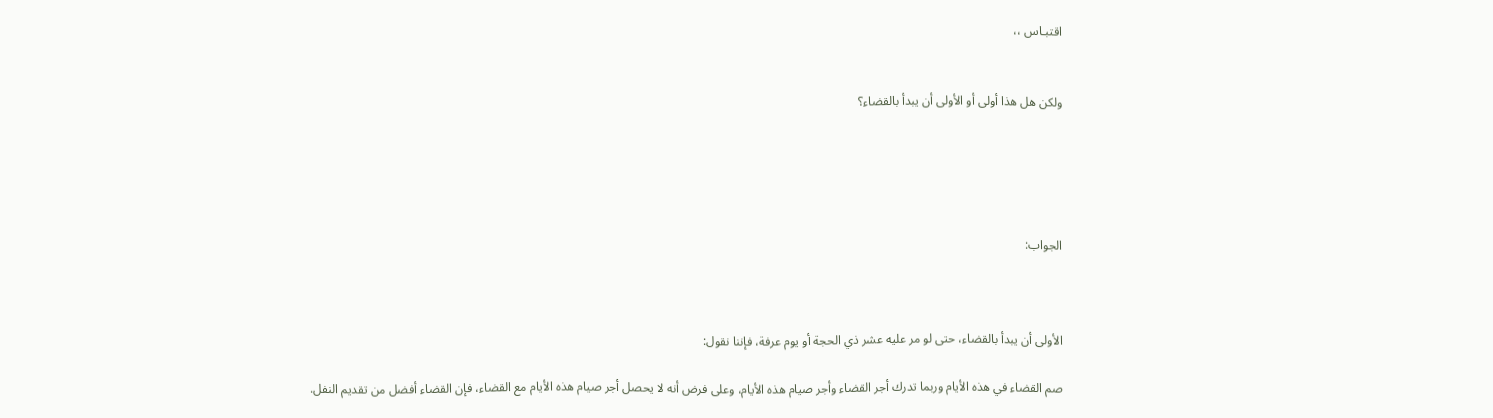اقتبـاس ،،


ولكن هل هذا أولى أو الأولى أن يبدأ بالقضاء؟





الجواب:



الأولى أن يبدأ بالقضاء، حتى لو مر عليه عشر ذي الحجة أو يوم عرفة، فإننا نقول:

صم القضاء في هذه الأيام وربما تدرك أجر القضاء وأجر صيام هذه الأيام، وعلى فرض أنه لا يحصل أجر صيام هذه الأيام مع القضاء، فإن القضاء أفضل من تقديم النفل.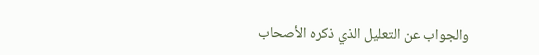والجواب عن التعليل الذي ذكره الأصحاب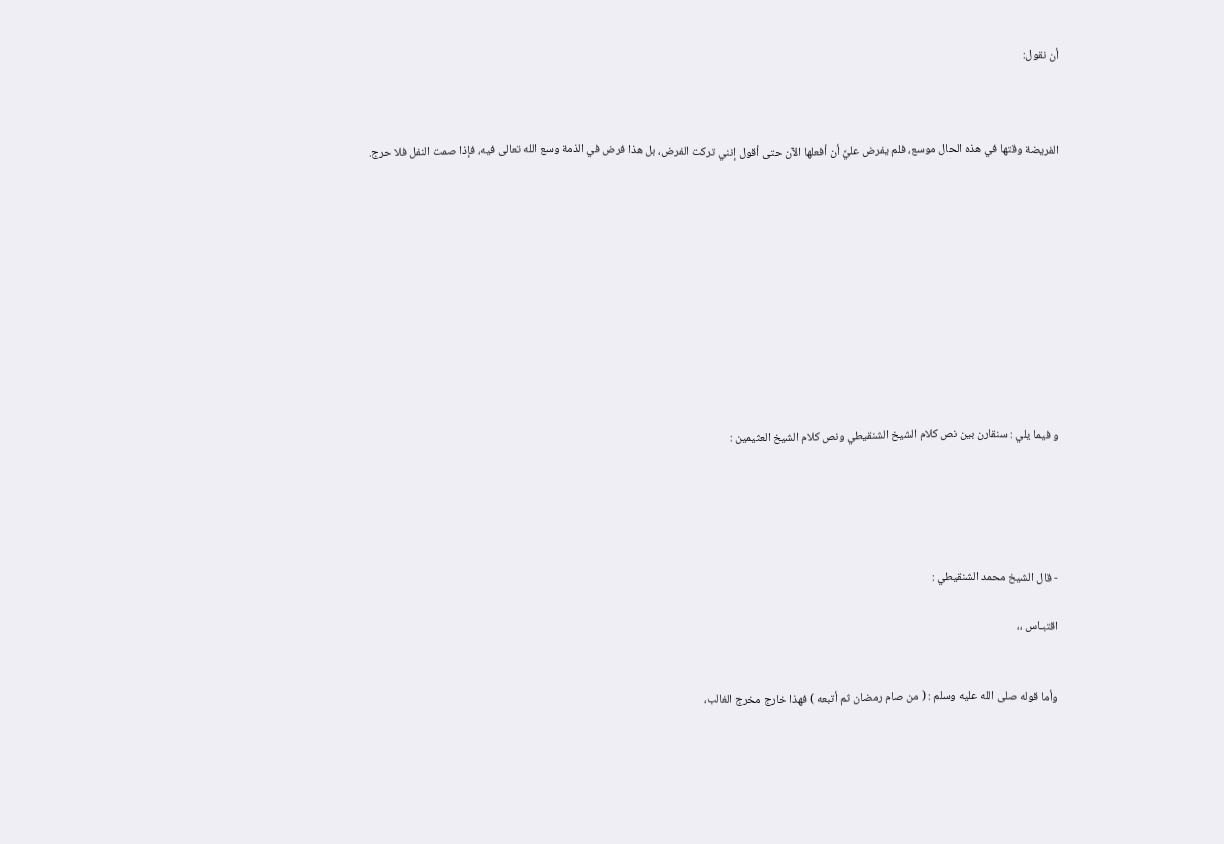أن نقول:



الفريضة وقتها في هذه الحال موسع، فلم يفرض عليَّ أن أفعلها الآن حتى أقول إنني تركت الفرض، بل هذا فرض في الذمة وسع الله تعالى فيه، فإذا صمت النفل فلا حرج.











و فيما يلي : سنقارن بين نص كلام الشيخ الشنقيطي ونص كلام الشيخ العثيمين :





- قال الشيخ محمد الشنقيطي :

اقتبـاس ،،


وأما قوله صلى الله عليه وسلم : ( من صام رمضان ثم أتبعه ) فهذا خارج مخرج الغالب،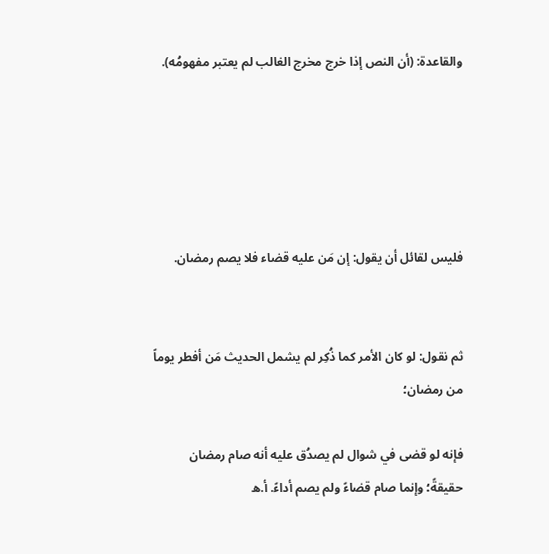والقاعدة: (أن النص إذا خرج مخرج الغالب لم يعتبر مفهومُه).





فليس لقائل أن يقول: إن مَن عليه قضاء فلا يصم رمضان.


ثم نقول: لو كان الأمر كما ذُكِر لم يشمل الحديث مَن أفطر يوماً من رمضان؛

فإنه لو قضى في شوال لم يصدُق عليه أنه صام رمضان حقيقةً؛ وإنما صام قضاءً ولم يصم أداءً. أ.ه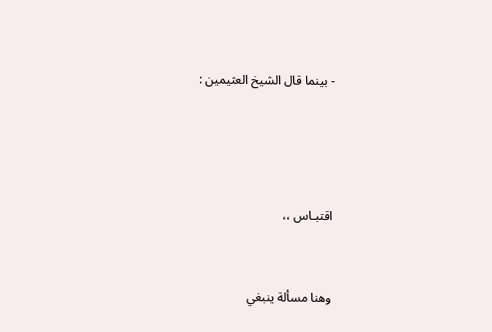- بينما قال الشيخ العثيمين :




اقتبـاس ،،


وهنا مسألة ينبغي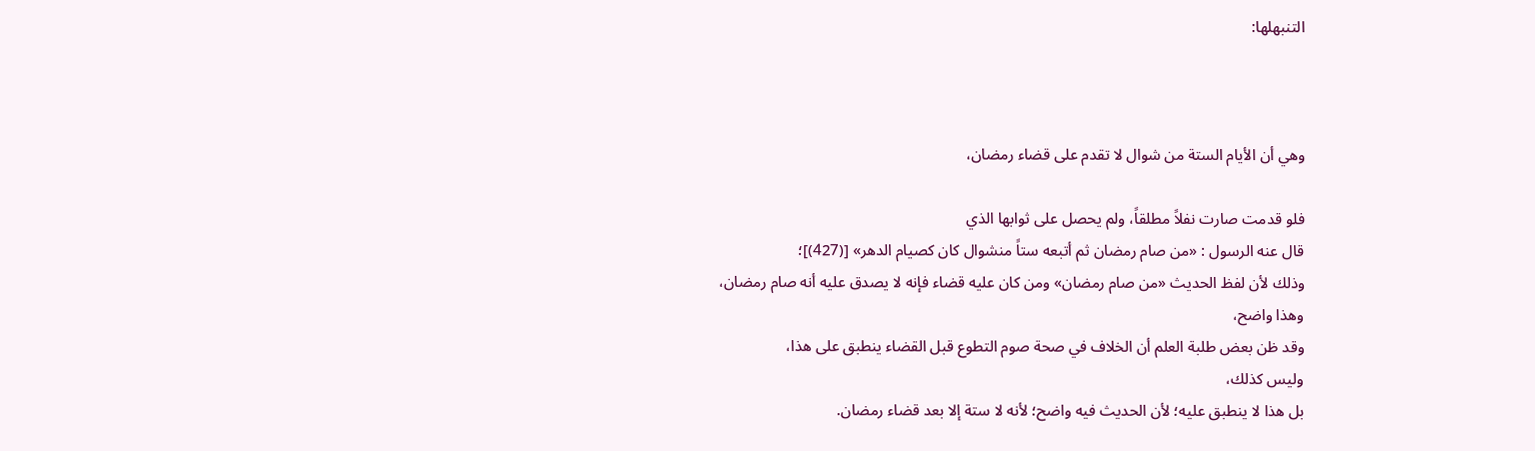التنبهلها:



وهي أن الأيام الستة من شوال لا تقدم على قضاء رمضان،

فلو قدمت صارت نفلاً مطلقاً، ولم يحصل على ثوابها الذي
قال عنه الرسول : «من صام رمضان ثم أتبعه ستاً منشوال كان كصيام الدهر» [(427)]؛
وذلك لأن لفظ الحديث «من صام رمضان» ومن كان عليه قضاء فإنه لا يصدق عليه أنه صام رمضان،
وهذا واضح،
وقد ظن بعض طلبة العلم أن الخلاف في صحة صوم التطوع قبل القضاء ينطبق على هذا،
وليس كذلك،
بل هذا لا ينطبق عليه؛ لأن الحديث فيه واضح؛ لأنه لا ستة إلا بعد قضاء رمضان.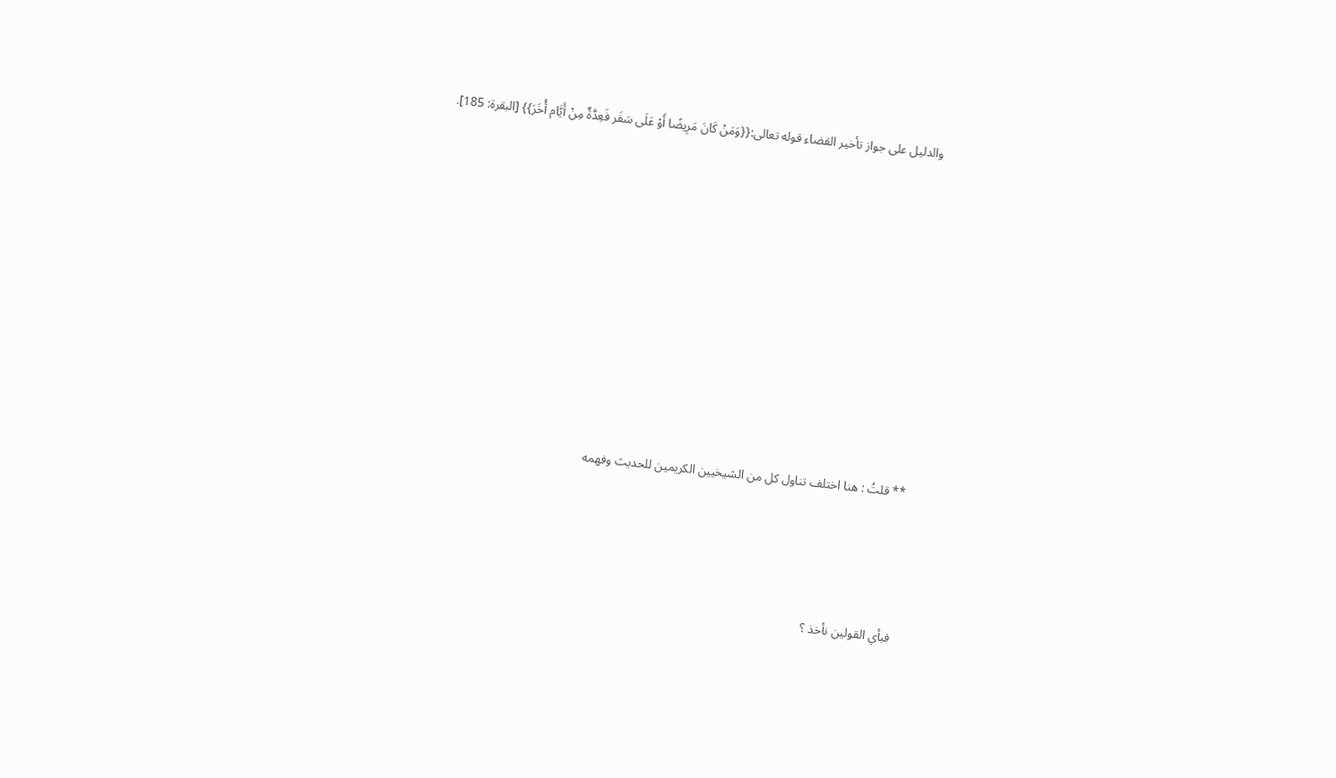والدليل على جواز تأخير القضاء قوله تعالى:{{وَمَنْ كَانَ مَرِيضًا أَوْ عَلَى سَفَر فَعِدَّةٌ مِنْ أَيَّام أُخَرَ}} [البقرة: 185].













** قلتُ : هنا اختلف تناول كل من الشيخيين الكريمين للحديث وفهمه





فبأي القولين نأخذ ؟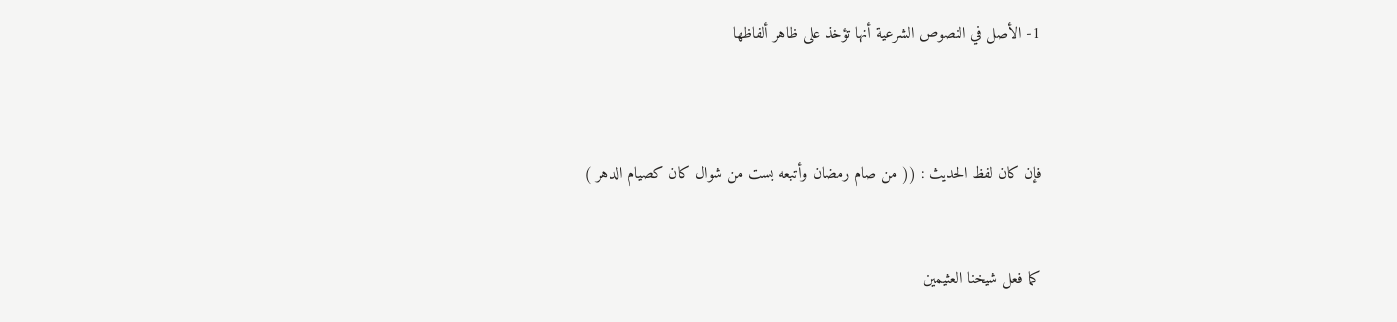1- الأصل في النصوص الشرعية أنها تؤخذ على ظاهر ألفاظها



فإن كان لفظ الحديث : (( من صام رمضان وأتبعه بست من شوال كان كصيام الدهر )


كما فعل شيخنا العثيمين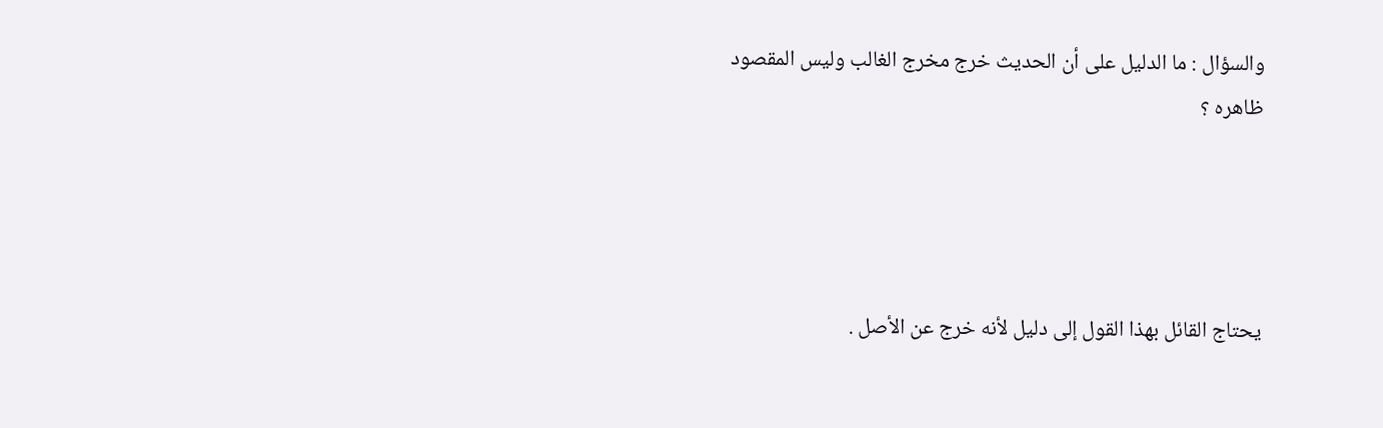والسؤال : ما الدليل على أن الحديث خرج مخرج الغالب وليس المقصود ظاهره ؟




يحتاج القائل بهذا القول إلى دليل لأنه خرج عن الأصل .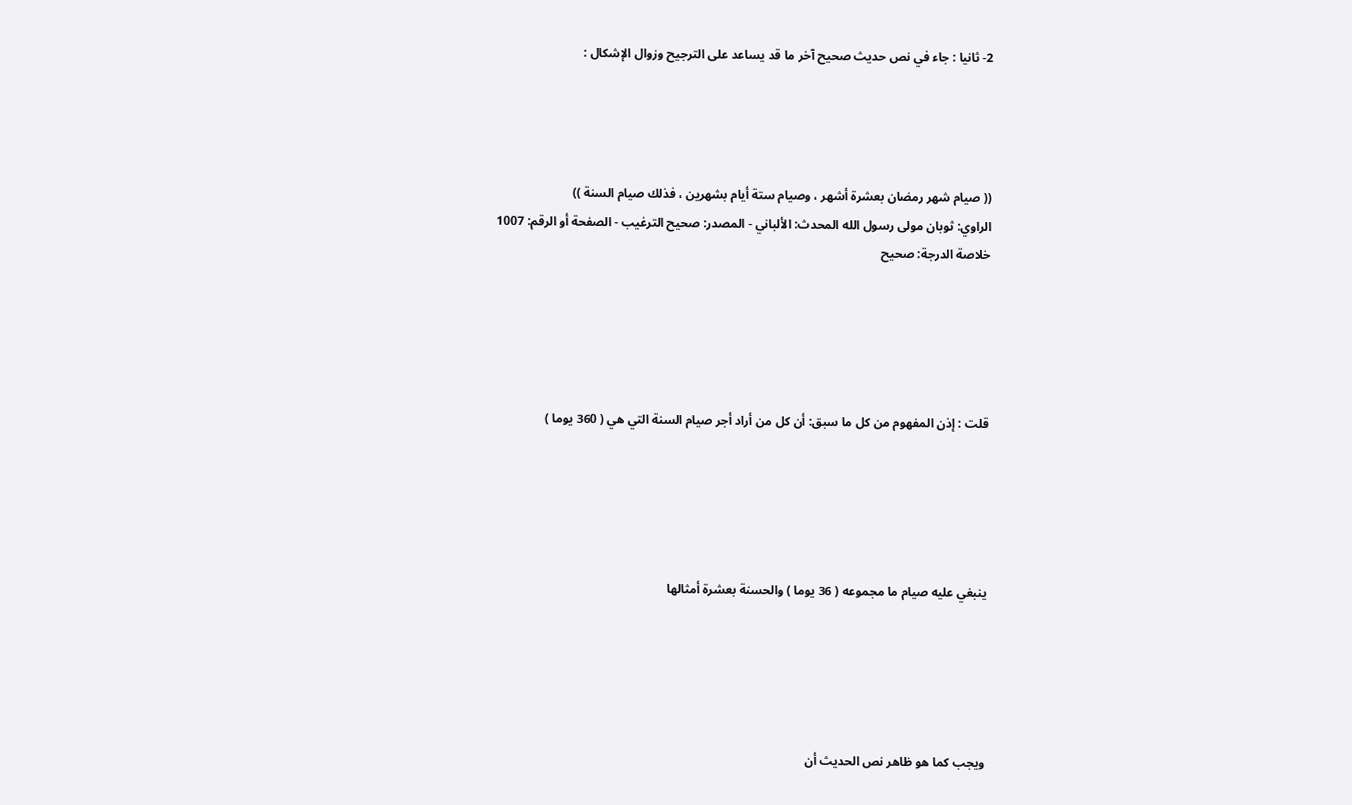2- ثانيا : جاء في نص حديث صحيح آخر ما قد يساعد على الترجيح وزوال الإشكال :




(( صيام شهر رمضان بعشرة أشهر ، وصيام ستة أيام بشهرين ، فذلك صيام السنة ))
الراوي: ثوبان مولى رسول الله المحدث: الألباني - المصدر: صحيح الترغيب - الصفحة أو الرقم: 1007
خلاصة الدرجة: صحيح





قلت : إذن المفهوم من كل ما سبق: أن كل من أراد أجر صيام السنة التي هي ( 360 يوما )





ينبغي عليه صيام ما مجموعه ( 36 يوما ) والحسنة بعشرة أمثالها





ويجب كما هو ظاهر نص الحديث أن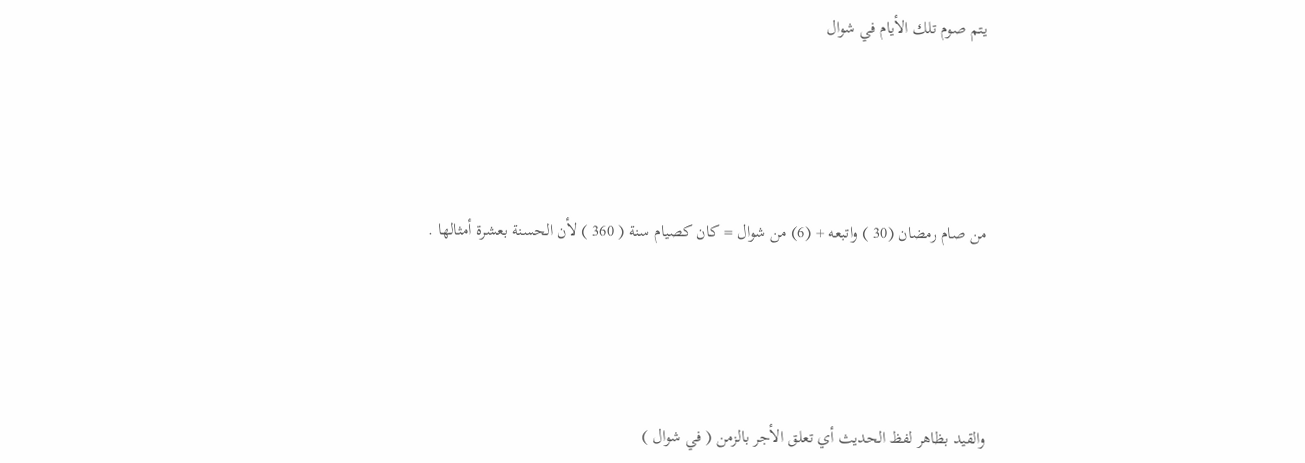يتم صوم تلك الأيام في شوال





من صام رمضان (30 ) واتبعه + (6) من شوال = كان كصيام سنة ( 360 ) لأن الحسنة بعشرة أمثالها .





والقيد بظاهر لفظ الحديث أي تعلق الأجر بالزمن ( في شوال )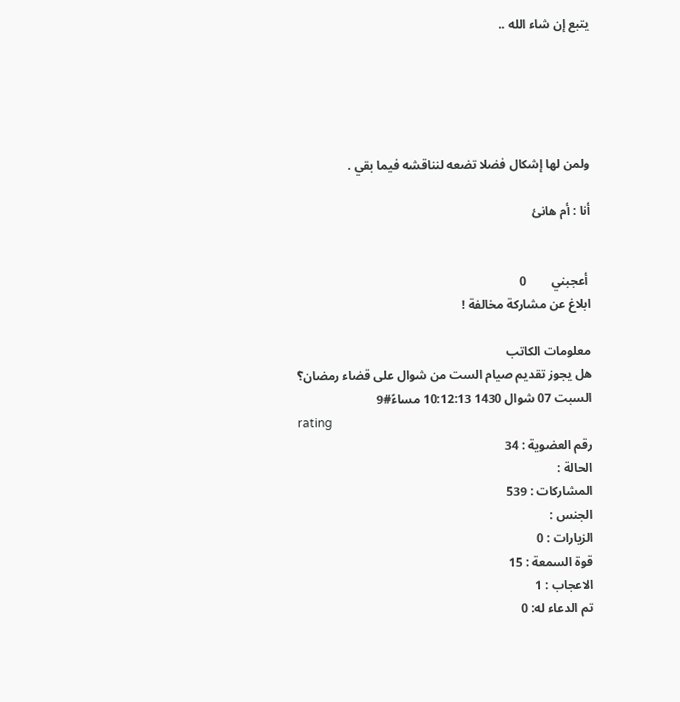يتبع إن شاء الله ..





ولمن لها إشكال فضلا تضعه لنناقشه فيما بقي .

أنا : أم هانئ


 أعجبني        0
ابلاغ عن مشاركة مخالفة !

معلومات الكاتب
هل يجوز تقديم صيام الست من شوال على قضاء رمضان؟ً
السبت 07 شوال 1430 10:12:13 مساءً#9
rating
رقم العضوية : 34
الحالة :
المشاركات : 539
الجنس :
الزيارات : 0
قوة السمعة : 15
الاعجاب : 1
تم الدعاء له: 0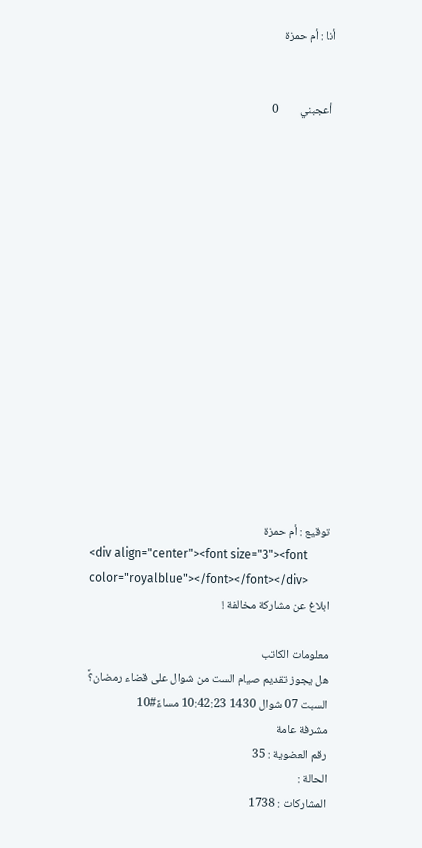أنا : أم حمزة


 أعجبني        0
















توقيع : أم حمزة
<div align="center"><font size="3"><font color="royalblue"></font></font></div>
ابلاغ عن مشاركة مخالفة !

معلومات الكاتب
هل يجوز تقديم صيام الست من شوال على قضاء رمضان؟ً
السبت 07 شوال 1430 10:42:23 مساءً#10
مشرفة عامة
رقم العضوية : 35
الحالة :
المشاركات : 1738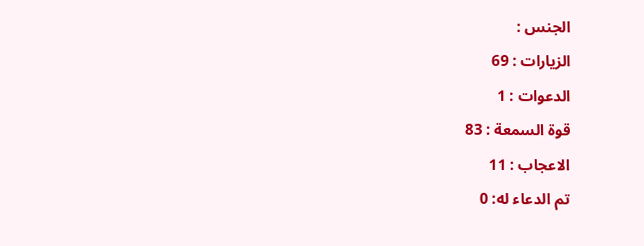الجنس :
الزيارات : 69
الدعوات : 1
قوة السمعة : 83
الاعجاب : 11
تم الدعاء له: 0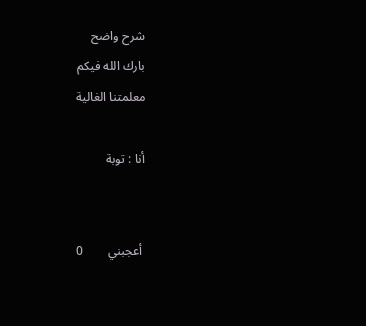شرح واضح
بارك الله فيكم
معلمتنا الغالية

أنا : توبة


 أعجبني        0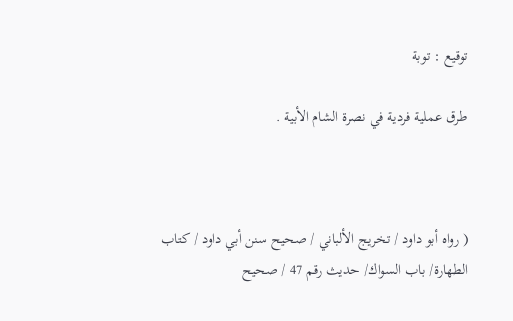توقيع : توبة

طرق عملية فردية في نصرة الشام الأبية .



( رواه أبو داود / تخريج الألباني / صحيح سنن أبي داود / كتاب
الطهارة/ باب السواك/ حديث رقم 47 / صحيح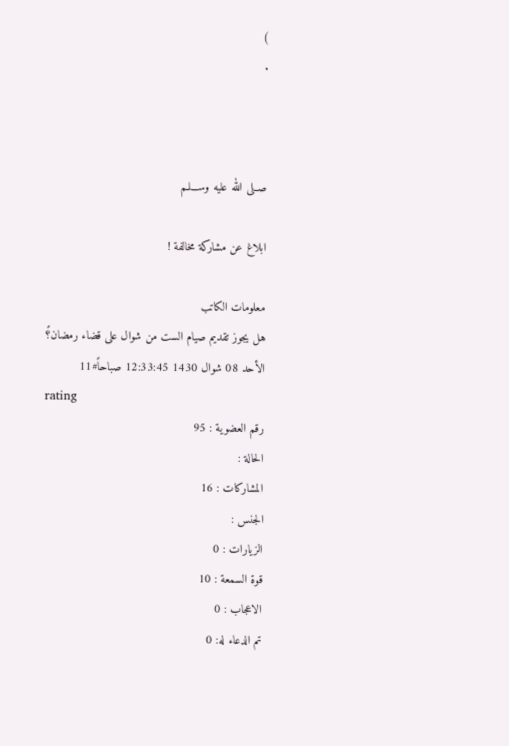)
.



صــلى الله عليه وســـلـم

ابلاغ عن مشاركة مخالفة !

معلومات الكاتب
هل يجوز تقديم صيام الست من شوال على قضاء رمضان؟ً
الأحد 08 شوال 1430 12:33:45 صباحاً#11
rating
رقم العضوية : 95
الحالة :
المشاركات : 16
الجنس :
الزيارات : 0
قوة السمعة : 10
الاعجاب : 0
تم الدعاء له: 0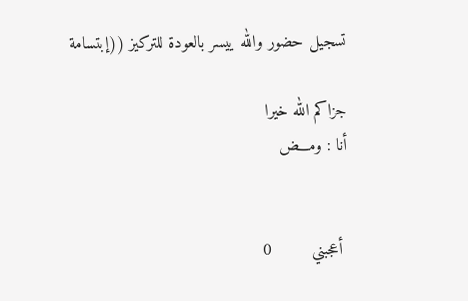تسجيل حضور والله ييسر بالعودة للتركيز ((إبتسامة

جزاكم الله خيرا
أنا : ومـــض


 أعجبني        0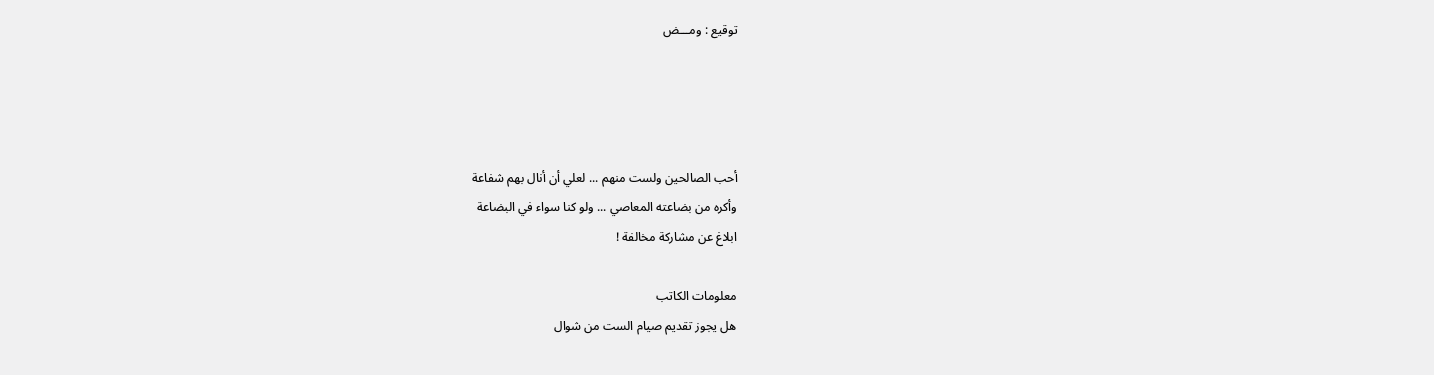توقيع : ومـــض




أحب الصالحين ولست منهم ... لعلي أن أنال بهم شفاعة
وأكره من بضاعته المعاصي ... ولو كنا سواء في البضاعة
ابلاغ عن مشاركة مخالفة !

معلومات الكاتب
هل يجوز تقديم صيام الست من شوال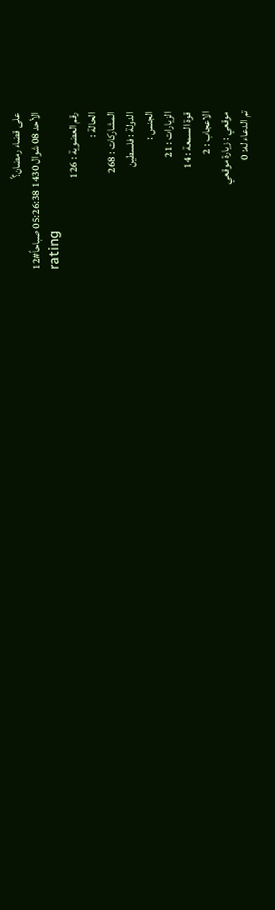على قضاء رمضان؟ً
الأحد 08 شوال 1430 05:26:38 صباحاً#12
rating
رقم العضوية : 126
الحالة :
المشاركات : 268
الدولة : فلسطين
الجنس :
الزيارات : 21
قوة السمعة : 14
الاعجاب : 2
موقعي : زيارة موقعي
تم الدعاء له: 0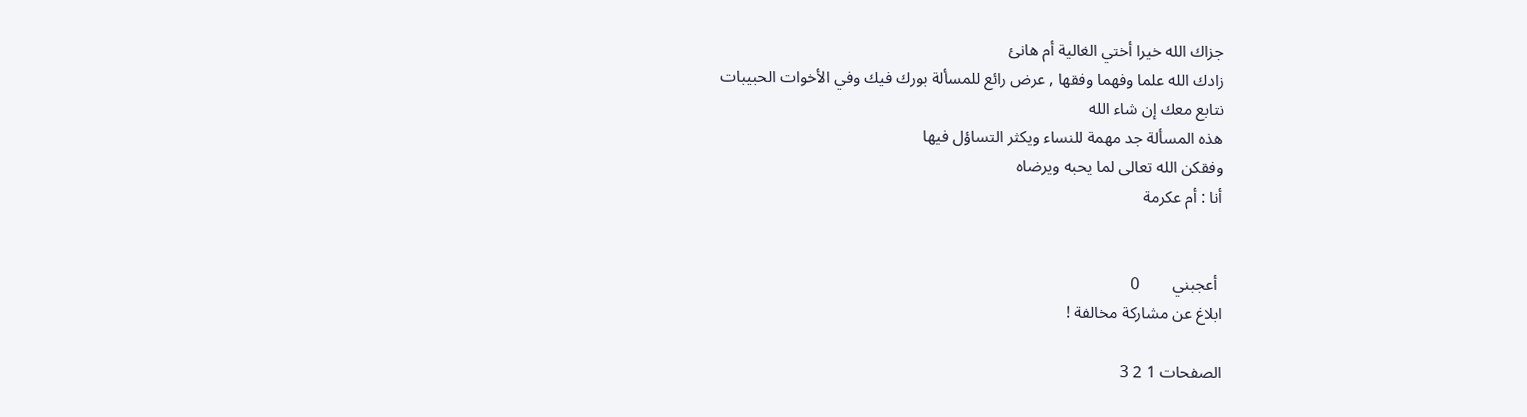جزاك الله خيرا أختي الغالية أم هانئ
زادك الله علما وفهما وفقها , عرض رائع للمسألة بورك فيك وفي الأخوات الحبيبات
نتابع معك إن شاء الله
هذه المسألة جد مهمة للنساء ويكثر التساؤل فيها
وفقكن الله تعالى لما يحبه ويرضاه
أنا : أم عكرمة


 أعجبني        0
ابلاغ عن مشاركة مخالفة !

الصفحات 1 2 3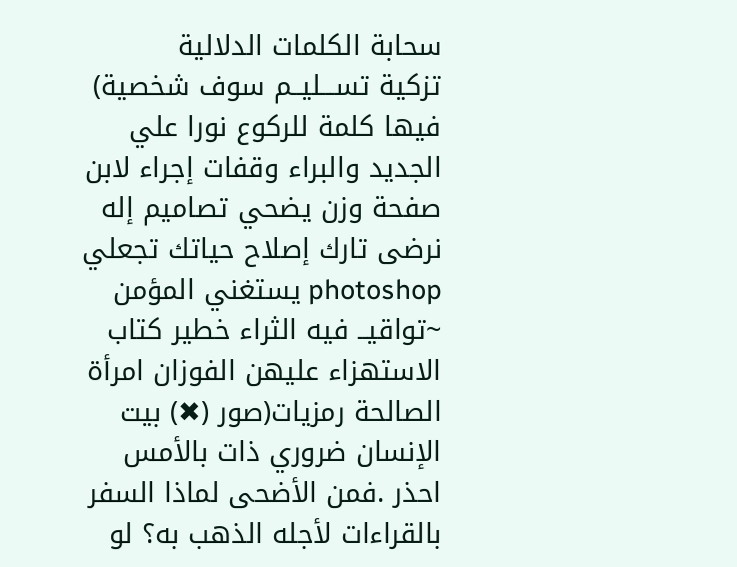سحابة الكلمات الدلالية
تزكية تســـليــم سوف شخصية) فيها كلمة للركوع نورا علي الجديد والبراء وقفات إجراء لابن صفحة وزن يضحي تصاميم إله نرضى تارك إصلاح حياتك تجعلي photoshop يستغني المؤمن ~تواقيــ فيه الثراء خطير كتاب الاستهزاء عليهن الفوزان امرأة الصالحة رمزيات(صور (✖) بيت الإنسان ضروري ذات بالأمس احذر .فمن الأضحى لماذا السفر بالقراءات لأجله الذهب به؟ لو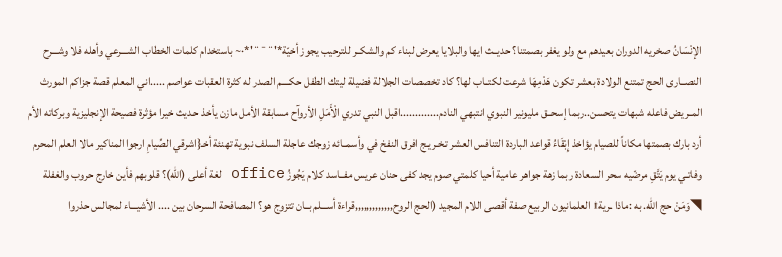الإنْسَانُ صخريه الدوران بعيدهم مع ولو يغفر بصمتنا؟ حديــث ايها والبلايا يعرض لبناء كم والشكــر للترحيب يجوز أخيّة*'¨¯¨'*·~ باستخدام كلمات الخطاب الشـــرعي وأهله فلا وشـــرح النصــارى الحج تمتنع الولادة بعشر تكون هَدْمِهَا شرعت لكتــاب لها؟ كاد تخصصات الجلالة فضيلة ليتك الطفل حكــــم الصدر له كثرة العقبات عواصم .....اني المعلم قصة جزاكم المورث المــريض فاعله شبهات يتحسن..ربما إسحــق مليونير النبوي انتبهي النادم.............اقبل النبي تدري الْأَمَلِ الأروآح مسابقة الأمل مازن يأخذ حـديث خيرا مؤثرة فصيحة الإنجليزية وبركاته الأم أرد بارك بصمتها مكاناً للصيام يؤاخذ إِبْقَاءُ قواعد الباردة التنافس العشر تـخـريـج افرق النفخ في وأسمــائه زوجك عاجلة السلف نبوية تهنئة أخـ{اشرقي الصِّيامِ ارجوا المناكير مالا العلم المحرم وفاتـي يوم يَتَّقِ مرضّيه سحر السعادة ربما زهة جواهر عامية أحيا كلمتي صوم يجد كفى حنان عريس مفــاسد كلام يَجُوزُ office لغة أعلى (الله)؟ قلوبهم فأين خارج حروب والغفلة ◥وَمَنْ حج الله. به :ماذا ـرية۩ العلمانيون الربيع صفة أقصى اللام المجيد (الحج الروح,,,,,,,,,,,,,قراءة أســـلم بــان تتزوج هو؟ المصافحة السرحان بين .... الأشيـــاء لمجالس حذروا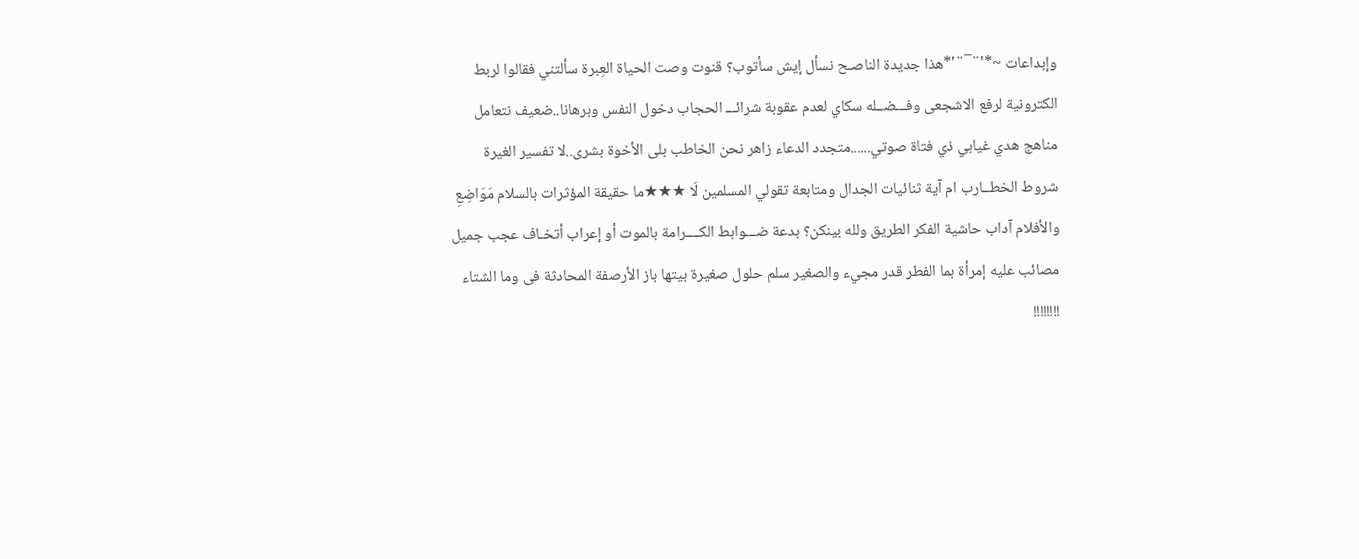وإبداعات ~*'¨¯¨'*هذا جديدة الناصـح نسأل إيش سأتوب؟ قنوت وصت الحياة العِبرة سألتني فقالوا لربط الكترونية لرفع الاشجعى وفـــضــله سكاي لعدم عقوبة شرائـــ الحجاب دخول النفس وبرهانا..ضعيف نتعامل مناهج هدي غيابي ذي فتاة صوتي......متجدد الدعاء زاهر نحن الخاطب بلى الأخوة بشرى..لا تفسير الغيرة شروط الخطــارب ام آية ثنائيات الجدال ومتابعة تقولي المسلمين لَا ★★★ما حقيقة المؤثرات بالسلام مَوَاضِعِ والأفلام آداب حاشية الفكر الطريق ولله بينكن؟ بدعة ضـــوابط الكــــرامة بالموت أو إعراب أتخـاف عجب جميل مصائب عليه إمرأة بما الفطر قدر مجيء والصغير سلم حلول صغيرة بيتها باز الأرصفة المحادثة فى وما الشتاء !!!!!!!!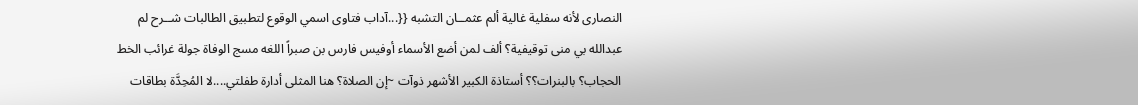النصارى لأنه سفلية غالية ألم عثمــان التشبه {{...آداب فتاوى اسمي الوقوع لتطبيق الطالبات شــرح لم عبدالله بي منى توقيفية؟ ألف لمن أضع الأسماء أوفيس فارس بن صبراً اللغه مسج الوفاة جولة غرائب الخط الحجاب؟ بالبنرات؟؟ أستاذة الكبير الأشهر ذوآت ~إن الصلاة؟ هنا المثلى أدارة طفلتي....لا المُحِدَّة بطاقات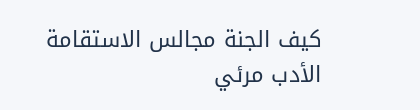كيف الجنة مجالس الاستقامة الأدب مرئي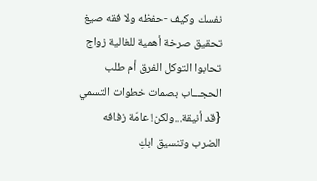نفسك وكيف -حفظه ولا فقه صيغ تحقيق صرخة أهمية للغالية زواج تحابوا التوكل الفرق أم طلب الحجـــاب بصمات خطوات التسمي {قد أنيقة...ولكن! عامّة زفافه الضرب وتنسيق ابكِ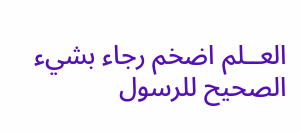العــلم اضخم رجاء بشيء الصحيح للرسول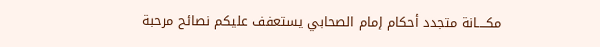مكــــانة متجدد أحكام إمام الصحابي يستعفف عليكم نصائح مرحبة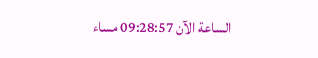الساعة الآن 09:28:57 مساء